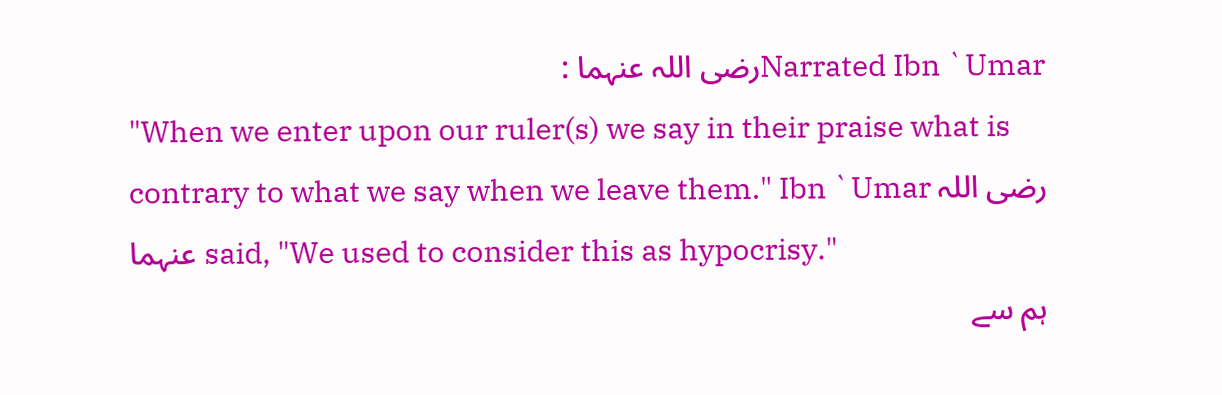Narrated Ibn `Umarرضی اللہ عنہما :
"When we enter upon our ruler(s) we say in their praise what is contrary to what we say when we leave them." Ibn `Umar رضی اللہ عنہما said, "We used to consider this as hypocrisy."
ہم سے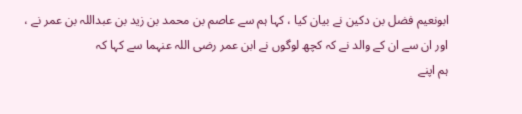ابونعیم فضل بن دکین نے بیان کیا ، کہا ہم سے عاصم بن محمد بن زید بن عبداللہ بن عمر نے ، اور ان سے ان کے والد نے کہ کچھ لوگوں نے ابن عمر رضی اللہ عنہما سے کہا کہ
ہم اپنے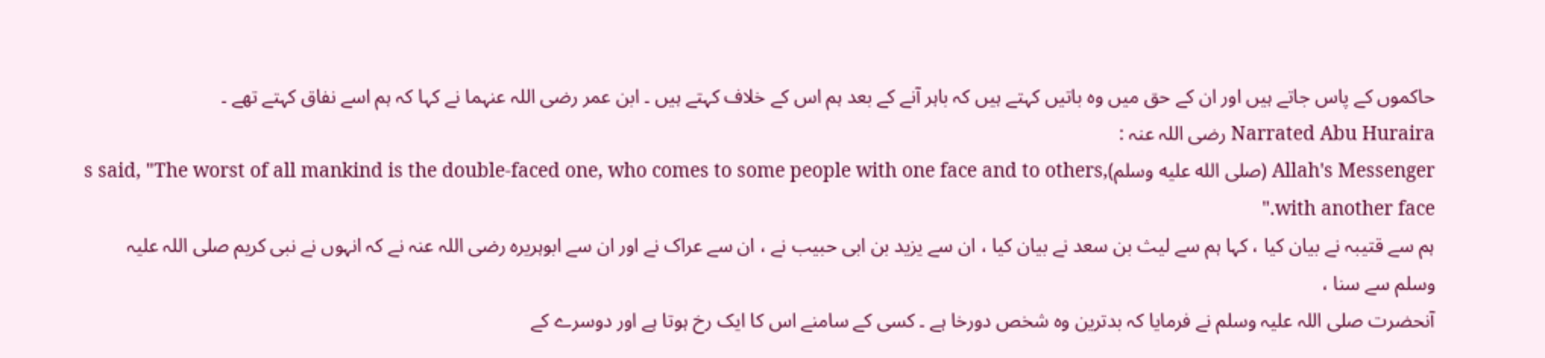حاکموں کے پاس جاتے ہیں اور ان کے حق میں وہ باتیں کہتے ہیں کہ باہر آنے کے بعد ہم اس کے خلاف کہتے ہیں ۔ ابن عمر رضی اللہ عنہما نے کہا کہ ہم اسے نفاق کہتے تھے ۔
Narrated Abu Huraira رضی اللہ عنہ :
Allah's Messenger (صلى الله عليه وسلم)s said, "The worst of all mankind is the double-faced one, who comes to some people with one face and to others, with another face."
ہم سے قتیبہ نے بیان کیا ، کہا ہم سے لیث بن سعد نے بیان کیا ، ان سے یزید بن ابی حبیب نے ، ان سے عراک نے اور ان سے ابوہریرہ رضی اللہ عنہ نے کہ انہوں نے نبی کریم صلی اللہ علیہ وسلم سے سنا ،
آنحضرت صلی اللہ علیہ وسلم نے فرمایا کہ بدترین وہ شخص دورخا ہے ۔ کسی کے سامنے اس کا ایک رخ ہوتا ہے اور دوسرے کے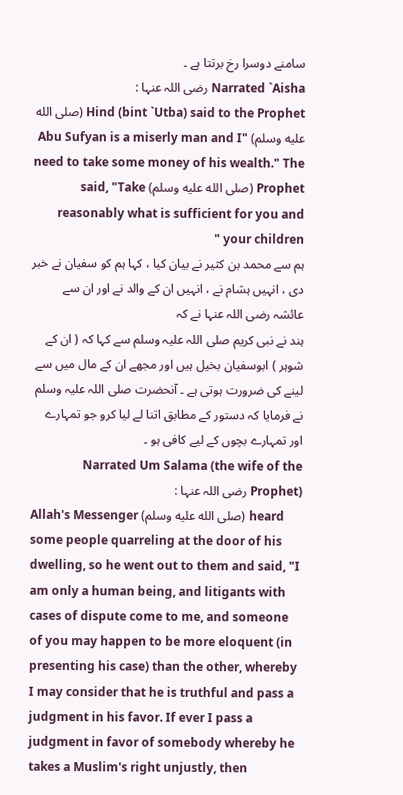سامنے دوسرا رخ برتتا ہے ۔
Narrated `Aisha رضی اللہ عنہا :
Hind (bint `Utba) said to the Prophet (صلى الله عليه وسلم) "Abu Sufyan is a miserly man and I need to take some money of his wealth." The Prophet (صلى الله عليه وسلم) said, "Take reasonably what is sufficient for you and your children "
ہم سے محمد بن کثیر نے بیان کیا ، کہا ہم کو سفیان نے خبر دی ، انہیں ہشام نے ، انہیں ان کے والد نے اور ان سے عائشہ رضی اللہ عنہا نے کہ
ہند نے نبی کریم صلی اللہ علیہ وسلم سے کہا کہ ( ان کے شوہر ) ابوسفیان بخیل ہیں اور مجھے ان کے مال میں سے لینے کی ضرورت ہوتی ہے ۔ آنحضرت صلی اللہ علیہ وسلم نے فرمایا کہ دستور کے مطابق اتنا لے لیا کرو جو تمہارے اور تمہارے بچوں کے لیے کافی ہو ۔
Narrated Um Salama (the wife of the Prophet) رضی اللہ عنہا :
Allah's Messenger (صلى الله عليه وسلم) heard some people quarreling at the door of his dwelling, so he went out to them and said, "I am only a human being, and litigants with cases of dispute come to me, and someone of you may happen to be more eloquent (in presenting his case) than the other, whereby I may consider that he is truthful and pass a judgment in his favor. If ever I pass a judgment in favor of somebody whereby he takes a Muslim's right unjustly, then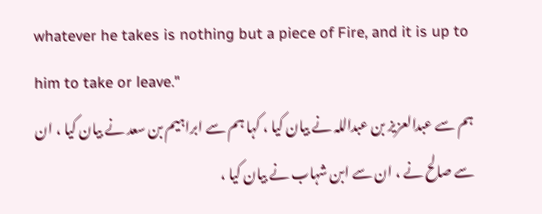whatever he takes is nothing but a piece of Fire, and it is up to him to take or leave."
ہم سے عبدالعزیز بن عبداللہ نے بیان کیا ، کہا ہم سے ابراہیم بن سعد نے بیان کیا ، ان سے صالح نے ، ان سے ابن شہاب نے بیان کیا ،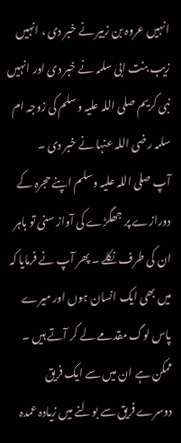انہیں عروہ بن زبیر نے خبر دی ، انہیں زیب بنت ابی سلمہ نے خبر دی اور انہیں نبی کریم صلی اللہ علیہ وسلم کی زوجہ ام سلمہ رضی اللہ عنہا نے خبر دی ۔
آپ صلی اللہ علیہ وسلم اپنے حجرہ کے دورازے پر جھگڑے کی آواز سنی تو باہر ان کی طرف نکلے ۔ پھر آپ نے فرمایا کہ میں بھی ایک انسان ہوں اور میرے پاس لوگ مقدمے لے کر آتے ہیں ۔ ممکن ہے ان میں سے ایک فریق دوسرے فریق سے بولنے میں زیادہ عمدہ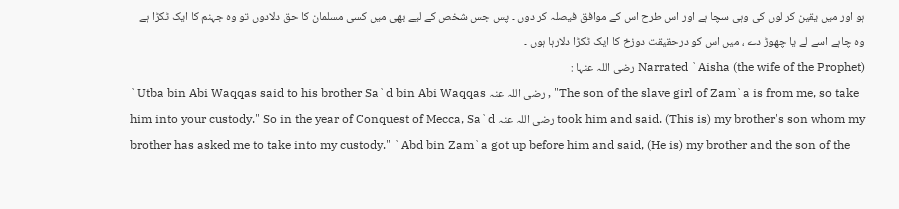ہو اور میں یقین کر لوں کی وہی سچا ہے اور اس طرح اس کے موافق فیصلہ کر دوں ۔ پس جس شخص کے لیے بھی میں کسی مسلمان کا حق دلادوں تو وہ جہنم کا ایک ٹکڑا ہے وہ چاہے اسے لے یا چھوڑ دے ، میں اس کو درحقیقت دوزخ کا ایک ٹکڑا دلارہا ہوں ۔
Narrated `Aisha (the wife of the Prophet) رضی اللہ عنہا :
`Utba bin Abi Waqqas said to his brother Sa`d bin Abi Waqqas رضی اللہ عنہ , "The son of the slave girl of Zam`a is from me, so take him into your custody." So in the year of Conquest of Mecca, Sa`d رضی اللہ عنہ took him and said. (This is) my brother's son whom my brother has asked me to take into my custody." `Abd bin Zam`a got up before him and said, (He is) my brother and the son of the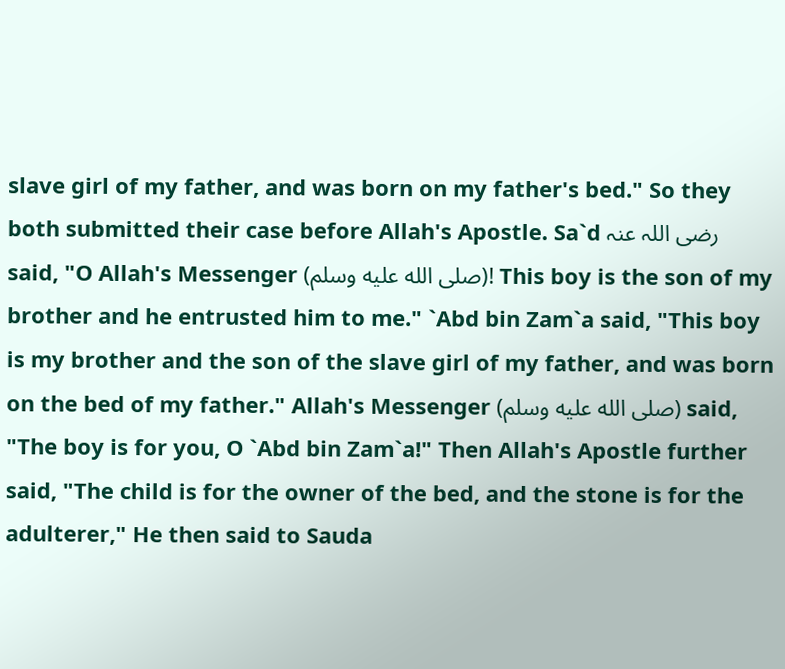slave girl of my father, and was born on my father's bed." So they both submitted their case before Allah's Apostle. Sa`d رضی اللہ عنہ said, "O Allah's Messenger (صلى الله عليه وسلم)! This boy is the son of my brother and he entrusted him to me." `Abd bin Zam`a said, "This boy is my brother and the son of the slave girl of my father, and was born on the bed of my father." Allah's Messenger (صلى الله عليه وسلم) said, "The boy is for you, O `Abd bin Zam`a!" Then Allah's Apostle further said, "The child is for the owner of the bed, and the stone is for the adulterer," He then said to Sauda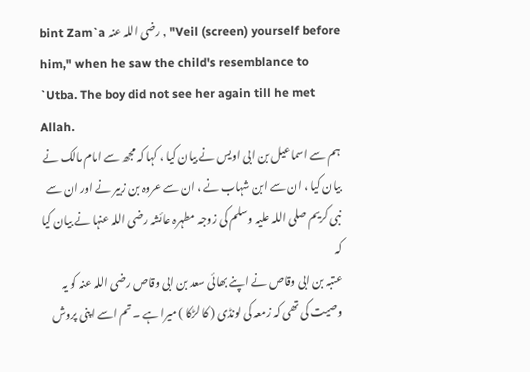bint Zam`a رضی اللہ عنہ , "Veil (screen) yourself before him," when he saw the child's resemblance to `Utba. The boy did not see her again till he met Allah.
ہم سے اسماعیل بن ابی اویس نے بیان کیا ، کہا کہ مجھ سے امام مالک نے بیان کیا ، ان سے ابن شہاب نے ، ان سے عروہ بن زبیر نے اور ان سے نبی کریم صلی اللہ علیہ وسلم کی زوجہ مطہرہ عائشہ رضی اللہ عنہا نے بیان کیا کہ
عتبہ بن ابی وقاص نے اپنے بھائی سعد بن ابی وقاص رضی اللہ عنہ کو یہ وصیت کی تھی کہ زمعہ کی لونڈی ( کا لڑکا ) میرا ہے ۔ تم اسے اپنی پروش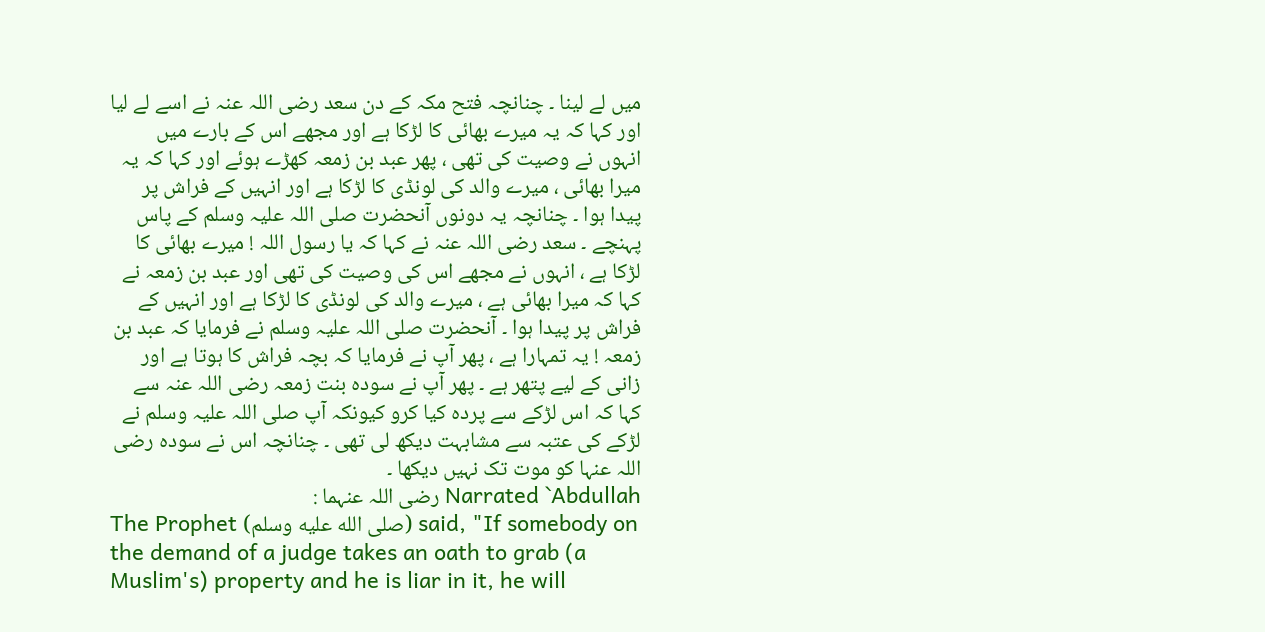میں لے لینا ۔ چنانچہ فتح مکہ کے دن سعد رضی اللہ عنہ نے اسے لے لیا اور کہا کہ یہ میرے بھائی کا لڑکا ہے اور مجھے اس کے بارے میں انہوں نے وصیت کی تھی ، پھر عبد بن زمعہ کھڑے ہوئے اور کہا کہ یہ میرا بھائی ، میرے والد کی لونڈی کا لڑکا ہے اور انہیں کے فراش پر پیدا ہوا ۔ چنانچہ یہ دونوں آنحضرت صلی اللہ علیہ وسلم کے پاس پہنچے ۔ سعد رضی اللہ عنہ نے کہا کہ یا رسول اللہ ! میرے بھائی کا لڑکا ہے ، انہوں نے مجھے اس کی وصیت کی تھی اور عبد بن زمعہ نے کہا کہ میرا بھائی ہے ، میرے والد کی لونڈی کا لڑکا ہے اور انہیں کے فراش پر پیدا ہوا ۔ آنحضرت صلی اللہ علیہ وسلم نے فرمایا کہ عبد بن زمعہ ! یہ تمہارا ہے ، پھر آپ نے فرمایا کہ بچہ فراش کا ہوتا ہے اور زانی کے لیے پتھر ہے ۔ پھر آپ نے سودہ بنت زمعہ رضی اللہ عنہ سے کہا کہ اس لڑکے سے پردہ کیا کرو کیونکہ آپ صلی اللہ علیہ وسلم نے لڑکے کی عتبہ سے مشابہت دیکھ لی تھی ۔ چنانچہ اس نے سودہ رضی اللہ عنہا کو موت تک نہیں دیکھا ۔
Narrated `Abdullah رضی اللہ عنہما :
The Prophet (صلى الله عليه وسلم) said, "If somebody on the demand of a judge takes an oath to grab (a Muslim's) property and he is liar in it, he will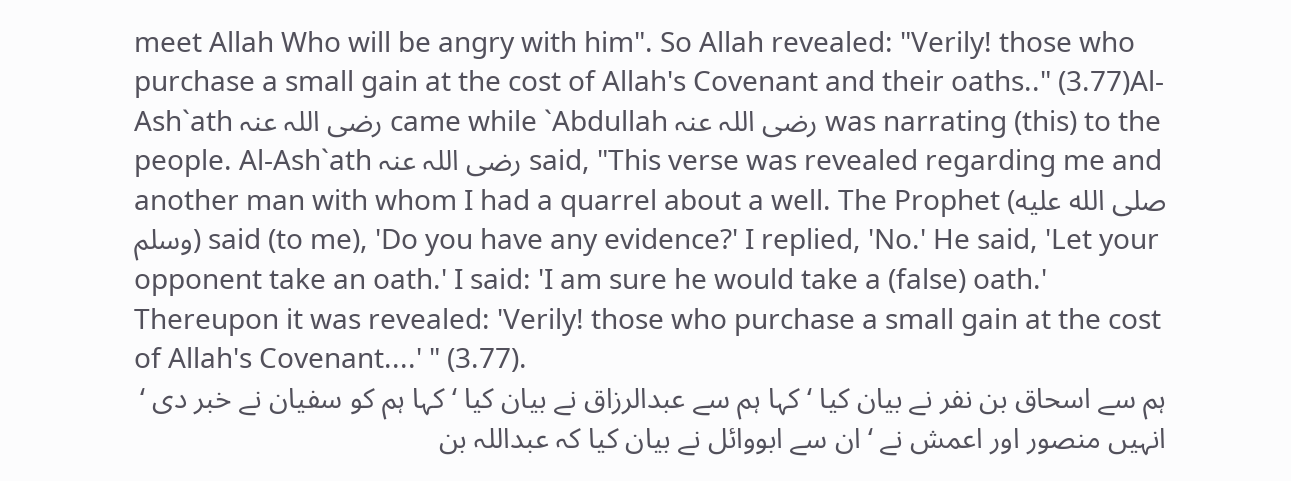meet Allah Who will be angry with him". So Allah revealed: "Verily! those who purchase a small gain at the cost of Allah's Covenant and their oaths.." (3.77)Al-Ash`ath رضی اللہ عنہ came while `Abdullah رضی اللہ عنہ was narrating (this) to the people. Al-Ash`ath رضی اللہ عنہ said, "This verse was revealed regarding me and another man with whom I had a quarrel about a well. The Prophet (صلى الله عليه وسلم) said (to me), 'Do you have any evidence?' I replied, 'No.' He said, 'Let your opponent take an oath.' I said: 'I am sure he would take a (false) oath.' Thereupon it was revealed: 'Verily! those who purchase a small gain at the cost of Allah's Covenant....' " (3.77).
ہم سے اسحاق بن نفر نے بیان کیا ‘ کہا ہم سے عبدالرزاق نے بیان کیا ‘ کہا ہم کو سفیان نے خبر دی ‘ انہیں منصور اور اعمش نے ‘ ان سے ابووائل نے بیان کیا کہ عبداللہ بن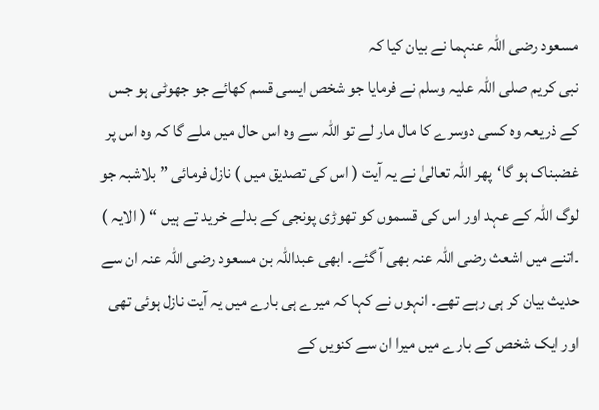مسعود رضی اللہ عنہما نے بیان کیا کہ
نبی کریم صلی اللہ علیہ وسلم نے فرمایا جو شخص ایسی قسم کھائے جو جھوٹی ہو جس کے ذریعہ وہ کسی دوسرے کا مال مار لے تو اللہ سے وہ اس حال میں ملے گا کہ وہ اس پر غضبناک ہو گا‘پھر اللہ تعالیٰ نے یہ آیت ( اس کی تصدیق میں ) نازل فرمائی ” بلاشبہ جو لوگ اللہ کے عہد اور اس کی قسموں کو تھوڑی پونجی کے بدلے خرید تے ہیں “ ( الایہ ) ۔اتنے میں اشعث رضی اللہ عنہ بھی آ گئے۔ ابھی عبداللہ بن مسعود رضی اللہ عنہ ان سے حدیث بیان کر ہی رہے تھے۔ انہوں نے کہا کہ میرے ہی بارے میں یہ آیت نازل ہوئی تھی اور ایک شخص کے بارے میں میرا ان سے کنویں کے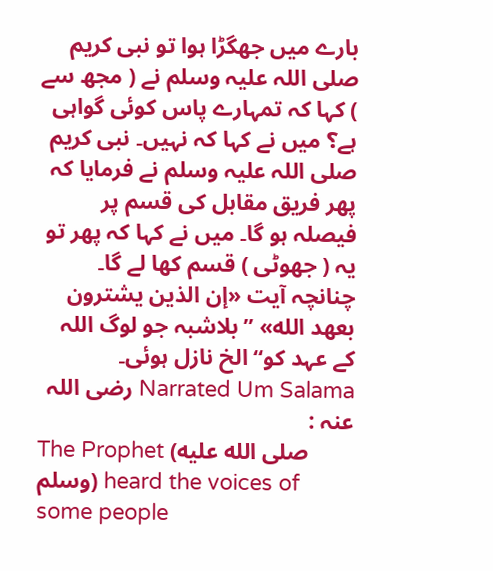بارے میں جھگڑا ہوا تو نبی کریم صلی اللہ علیہ وسلم نے ( مجھ سے ) کہا کہ تمہارے پاس کوئی گواہی ہے؟ میں نے کہا کہ نہیں۔ نبی کریم صلی اللہ علیہ وسلم نے فرمایا کہ پھر فریق مقابل کی قسم پر فیصلہ ہو گا۔ میں نے کہا کہ پھر تو یہ ( جھوٹی ) قسم کھا لے گا۔ چنانچہ آیت «إن الذين يشترون بعهد الله» ”بلاشبہ جو لوگ اللہ کے عہد کو“ الخ نازل ہوئی۔
Narrated Um Salama رضی اللہ عنہ :
The Prophet (صلى الله عليه وسلم) heard the voices of some people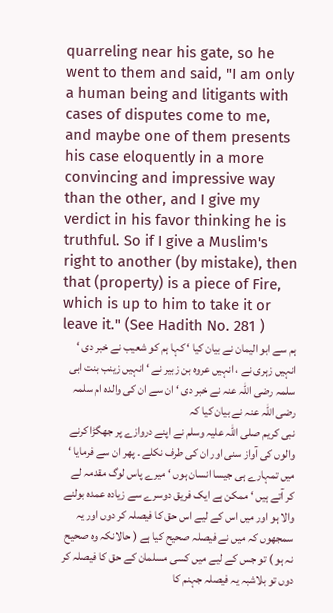quarreling near his gate, so he went to them and said, "I am only a human being and litigants with cases of disputes come to me, and maybe one of them presents his case eloquently in a more convincing and impressive way than the other, and I give my verdict in his favor thinking he is truthful. So if I give a Muslim's right to another (by mistake), then that (property) is a piece of Fire, which is up to him to take it or leave it." (See Hadith No. 281 )
ہم سے ابو الیمان نے بیان کیا ‘ کہا ہم کو شعیب نے خبر دی ‘ انہیں زہری نے ، انہیں عروہ بن زبیر نے ‘ انہیں زینب بنت ابی سلمہ رضی اللہ عنہ نے خبر دی ‘ ان سے ان کی والدہ ام سلمہ رضی اللہ عنہ نے بیان کیا کہ
نبی کریم صلی اللہ علیہ وسلم نے اپنے دروازے پر جھگڑا کرنے والوں کی آواز سنی اور ان کی طرف نکلے ۔ پھر ان سے فرمایا ‘ میں تمہارے ہی جیسا انسان ہوں ‘ میرے پاس لوگ مقدمہ لے کر آتے ہیں ‘ ممکن ہے ایک فریق دوسرے سے زیادہ عمدہ بولنے والا ہو اور میں اس کے لیے اس حق کا فیصلہ کر دوں اور یہ سمجھوں کہ میں نے فیصلہ صحیح کیا ہے ( حالانکہ وہ صحیح نہ ہو ) تو جس کے لیے میں کسی مسلمان کے حق کا فیصلہ کر دوں تو بلاشبہ یہ فیصلہ جہنم کا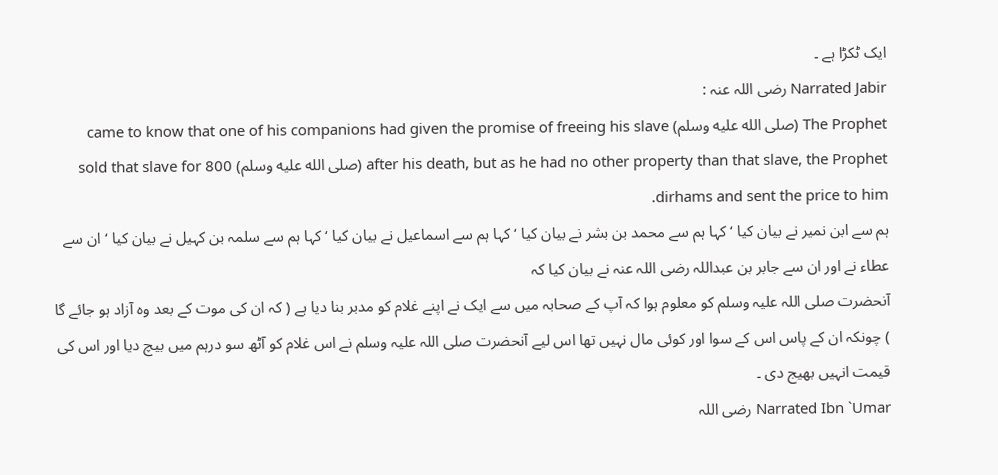ایک ٹکڑا ہے ۔
Narrated Jabir رضی اللہ عنہ :
The Prophet (صلى الله عليه وسلم) came to know that one of his companions had given the promise of freeing his slave after his death, but as he had no other property than that slave, the Prophet (صلى الله عليه وسلم) sold that slave for 800 dirhams and sent the price to him.
ہم سے ابن نمیر نے بیان کیا ‘ کہا ہم سے محمد بن بشر نے بیان کیا ‘ کہا ہم سے اسماعیل نے بیان کیا ‘ کہا ہم سے سلمہ بن کہیل نے بیان کیا ‘ ان سے عطاء نے اور ان سے جابر بن عبداللہ رضی اللہ عنہ نے بیان کیا کہ
آنحضرت صلی اللہ علیہ وسلم کو معلوم ہوا کہ آپ کے صحابہ میں سے ایک نے اپنے غلام کو مدبر بنا دیا ہے ( کہ ان کی موت کے بعد وہ آزاد ہو جائے گا ) چونکہ ان کے پاس اس کے سوا اور کوئی مال نہیں تھا اس لیے آنحضرت صلی اللہ علیہ وسلم نے اس غلام کو آٹھ سو درہم میں بیچ دیا اور اس کی قیمت انہیں بھیج دی ۔
Narrated Ibn `Umar رضی اللہ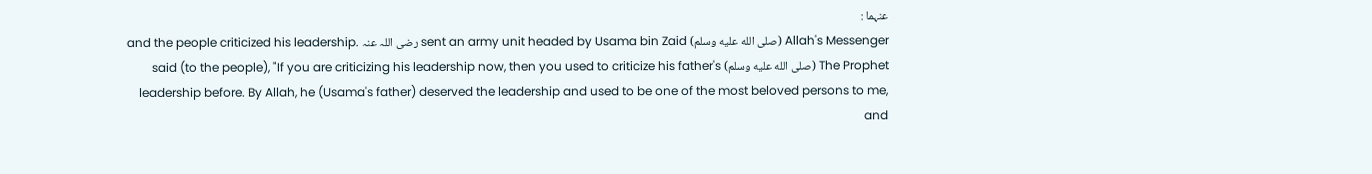عنہما :
Allah's Messenger (صلى الله عليه وسلم) sent an army unit headed by Usama bin Zaid رضی اللہ عنہ and the people criticized his leadership. The Prophet (صلى الله عليه وسلم) said (to the people), "If you are criticizing his leadership now, then you used to criticize his father's leadership before. By Allah, he (Usama's father) deserved the leadership and used to be one of the most beloved persons to me, and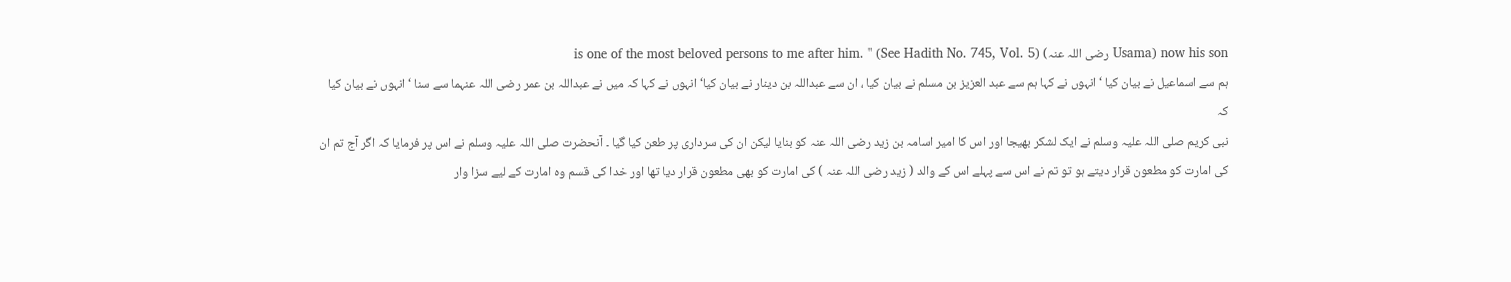now his son (Usama رضی اللہ عنہ) is one of the most beloved persons to me after him. " (See Hadith No. 745, Vol. 5)
ہم سے اسماعیل نے بیان کیا ‘ انہوں نے کہا ہم سے عبد العزیز بن مسلم نے بیان کیا ، ان سے عبداللہ بن دینار نے بیان کیا‘انہوں نے کہا کہ میں نے عبداللہ بن عمر رضی اللہ عنہما سے سنا ‘ انہوں نے بیان کیا کہ
نبی کریم صلی اللہ علیہ وسلم نے ایک لشکر بھیجا اور اس کا امیر اسامہ بن زید رضی اللہ عنہ کو بنایا لیکن ان کی سرداری پر طعن کیا گیا ۔ آنحضرت صلی اللہ علیہ وسلم نے اس پر فرمایا کہ اگر آج تم ان کی امارت کو مطعون قرار دیتے ہو تو تم نے اس سے پہلے اس کے والد ( زید رضی اللہ عنہ ) کی امارت کو بھی مطعون قرار دیا تھا اور خدا کی قسم وہ امارت کے لیے سزا وار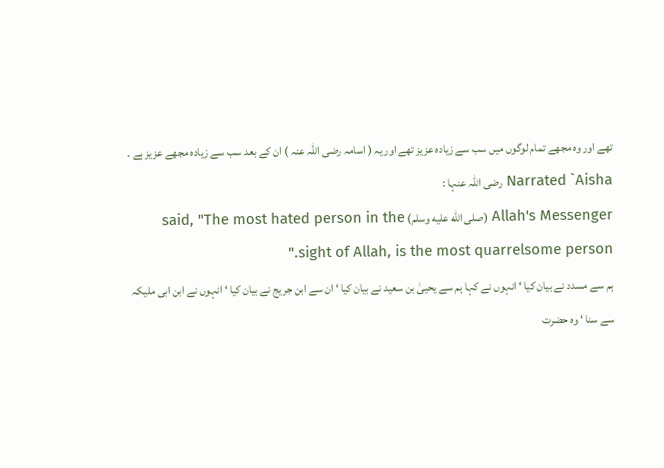تھے اور وہ مجھے تمام لوگوں میں سب سے زیادہ عزیز تھے اور یہ ( اسامہ رضی اللہ عنہ ) ان کے بعد سب سے زیادہ مجھے عزیز ہے ۔
Narrated `Aisha رضی اللہ عنہا :
Allah's Messenger (صلى الله عليه وسلم) said, "The most hated person in the sight of Allah, is the most quarrelsome person."
ہم سے مسدد نے بیان کیا ‘ انہوں نے کہا ہم سے یحییٰ بن سعید نے بیان کیا ‘ ان سے ابن جریج نے بیان کیا ‘ انہوں نے ابن ابی ملیکہ سے سنا ‘ وہ حضرت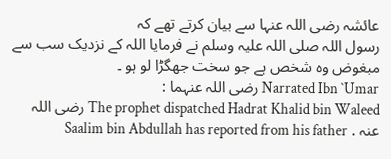عائشہ رضی اللہ عنہا سے بیان کرتے تھے کہ
رسول اللہ صلی اللہ علیہ وسلم نے فرمایا اللہ کے نزدیک سب سے مبغوض وہ شخص ہے جو سخت جھگڑا لو ہو ۔
Narrated Ibn `Umar رضی اللہ عنہما :
The prophet dispatched Hadrat Khalid bin Waleed رضی اللہ عنہ . Saalim bin Abdullah has reported from his father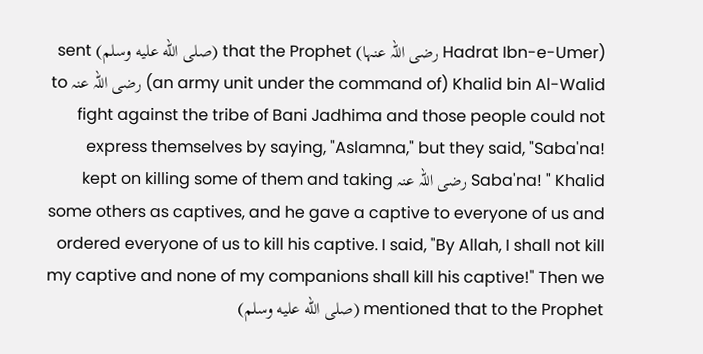(Hadrat Ibn-e-Umer رضی اللہ عنہا) that the Prophet (صلى الله عليه وسلم) sent (an army unit under the command of) Khalid bin Al-Walid رضی اللہ عنہ to fight against the tribe of Bani Jadhima and those people could not express themselves by saying, "Aslamna," but they said, "Saba'na! Saba'na! " Khalid رضی اللہ عنہ kept on killing some of them and taking some others as captives, and he gave a captive to everyone of us and ordered everyone of us to kill his captive. I said, "By Allah, I shall not kill my captive and none of my companions shall kill his captive!" Then we mentioned that to the Prophet (صلى الله عليه وسلم)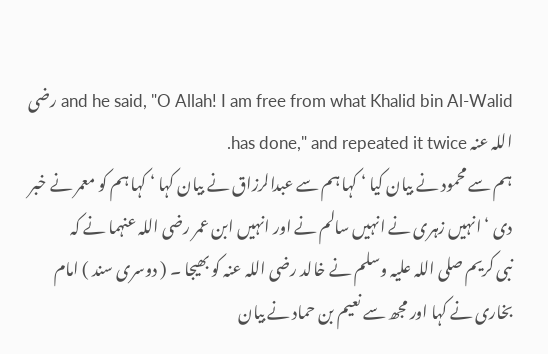and he said, "O Allah! I am free from what Khalid bin Al-Walid رضی اللہ عنہ has done," and repeated it twice.
ہم سے محمود نے بیان کیا ‘ کہا ہم سے عبدالرزاق نے بیان کہا ‘ کہا ہم کو معمر نے خبر دی ‘ انہیں زہری نے انہیں سالم نے اور انہیں ابن عمر رضی اللہ عنہما نے کہ
نبی کریم صلی اللہ علیہ وسلم نے خالد رضی اللہ عنہ کو بھیجا ۔ ( دوسری سند ) امام بخاری نے کہا اور مجھ سے نعیم بن حماد نے بیان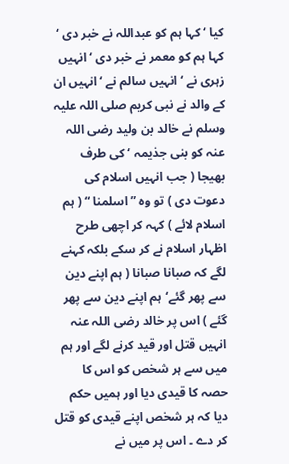کیا ‘ کہا ہم کو عبداللہ نے خبر دی ‘ کہا ہم کو معمر نے خبر دی ‘ انہیں زہری نے ‘ انہیں سالم نے ‘ انہیں ان کے والد نے نبی کریم صلی اللہ علیہ وسلم نے خالد بن ولید رضی اللہ عنہ کو بنی جذیمہ ‘ کی طرف بھیجا ( جب انہیں اسلام کی دعوت دی ) تو وہ ” اسلمنا “ ( ہم اسلام لائے ) کہہ کر اچھی طرح اظہار اسلام نے کر سکے بلکہ کہنے لگے کہ صبانا صبانا ( ہم اپنے دین سے پھر گئے‘ہم اپنے دین سے پھر گئے ) اس پر خالد رضی اللہ عنہ انہیں قتل اور قید کرنے لگے اور ہم میں سے ہر شخص کو اس کا حصہ کا قیدی دیا اور ہمیں حکم دیا کہ ہر شخص اپنے قیدی کو قتل کر دے ۔ اس پر میں نے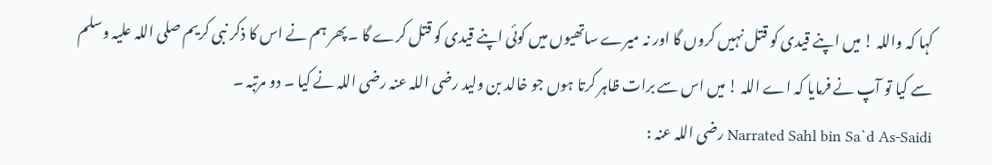کہا کہ واللہ ! میں اپنے قیدی کو قتل نہیں کروں گا اور نہ میرے ساتھیوں میں کوئی اپنے قیدی کو قتل کرے گا ۔ پھر ہم نے اس کا ذکر نبی کریم صلی اللہ علیہ وسلم سے کیا تو آپ نے فرمایا کہ اے اللہ ! میں اس سے برات ظاہر کرتا ہوں جو خالد بن ولید رضی اللہ عنہ رضی اللہ نے کیا ۔ دو مرتبہ ۔
Narrated Sahl bin Sa`d As-Saidi رضی اللہ عنہ :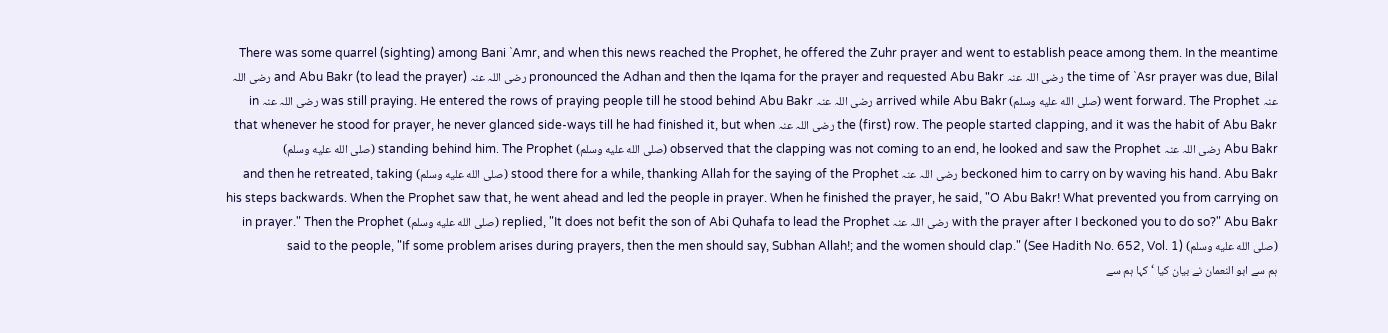There was some quarrel (sighting) among Bani `Amr, and when this news reached the Prophet, he offered the Zuhr prayer and went to establish peace among them. In the meantime the time of `Asr prayer was due, Bilal رضی اللہ عنہ pronounced the Adhan and then the Iqama for the prayer and requested Abu Bakr رضی اللہ عنہ (to lead the prayer) and Abu Bakr رضی اللہ عنہ went forward. The Prophet (صلى الله عليه وسلم) arrived while Abu Bakr رضی اللہ عنہ was still praying. He entered the rows of praying people till he stood behind Abu Bakr رضی اللہ عنہ in the (first) row. The people started clapping, and it was the habit of Abu Bakr رضی اللہ عنہ that whenever he stood for prayer, he never glanced side-ways till he had finished it, but when Abu Bakr رضی اللہ عنہ observed that the clapping was not coming to an end, he looked and saw the Prophet (صلى الله عليه وسلم) standing behind him. The Prophet (صلى الله عليه وسلم) beckoned him to carry on by waving his hand. Abu Bakr رضی اللہ عنہ stood there for a while, thanking Allah for the saying of the Prophet (صلى الله عليه وسلم) and then he retreated, taking his steps backwards. When the Prophet saw that, he went ahead and led the people in prayer. When he finished the prayer, he said, "O Abu Bakr! What prevented you from carrying on with the prayer after I beckoned you to do so?" Abu Bakr رضی اللہ عنہ replied, "It does not befit the son of Abi Quhafa to lead the Prophet (صلى الله عليه وسلم) in prayer." Then the Prophet (صلى الله عليه وسلم) said to the people, "If some problem arises during prayers, then the men should say, Subhan Allah!; and the women should clap." (See Hadith No. 652, Vol. 1)
ہم سے ابو النعمان نے بیان کیا ‘ کہا ہم سے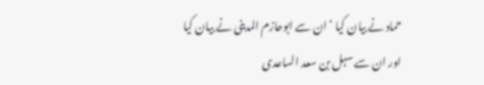حماد نے بیان کیا ‘ ان سے ابوحازم المدینی نے بیان کیا اور ان سے سہل بن سعد الساعدی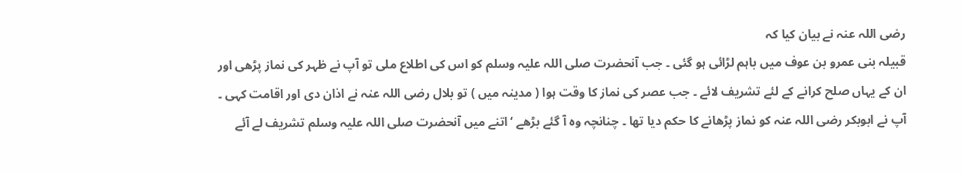رضی اللہ عنہ نے بیان کیا کہ
قبیلہ بنی عمرو بن عوف میں باہم لڑائی ہو گئی ۔ جب آنحضرت صلی اللہ علیہ وسلم کو اس کی اطلاع ملی تو آپ نے ظہر کی نماز پڑھی اور ان کے یہاں صلح کرانے کے لئے تشریف لائے ۔ جب عصر کی نماز کا وقت ہوا ( مدینہ میں ) تو بلال رضی اللہ عنہ نے اذان دی اور اقامت کہی ۔ آپ نے ابوبکر رضی اللہ عنہ کو نماز پڑھانے کا حکم دیا تھا ۔ چنانچہ وہ آ گئے بڑھے ‘ اتنے میں آنحضرت صلی اللہ علیہ وسلم تشریف لے آئے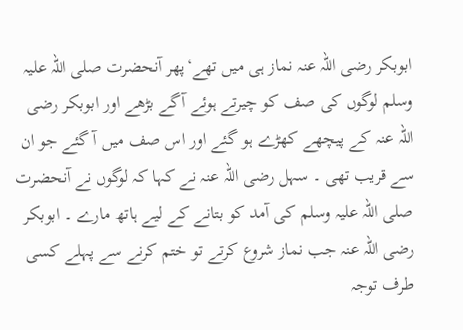ابوبکر رضی اللہ عنہ نماز ہی میں تھے‘پھر آنحضرت صلی اللہ علیہ وسلم لوگوں کی صف کو چیرتے ہوئے آگے بڑھے اور ابوبکر رضی اللہ عنہ کے پیچھے کھڑے ہو گئے اور اس صف میں آ گئے جو ان سے قریب تھی ۔ سہل رضی اللہ عنہ نے کہا کہ لوگوں نے آنحضرت صلی اللہ علیہ وسلم کی آمد کو بتانے کے لیے ہاتھ مارے ۔ ابوبکر رضی اللہ عنہ جب نماز شروع کرتے تو ختم کرنے سے پہلے کسی طرف توجہ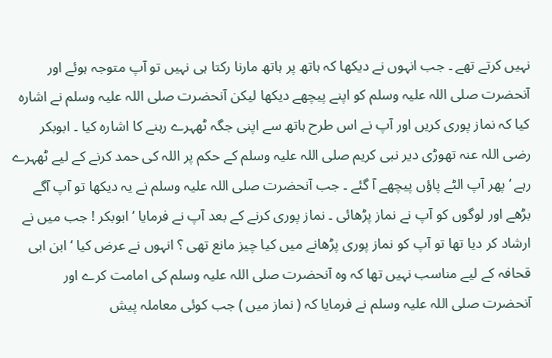نہیں کرتے تھے ۔ جب انہوں نے دیکھا کہ ہاتھ پر ہاتھ مارنا رکتا ہی نہیں تو آپ متوجہ ہوئے اور آنحضرت صلی اللہ علیہ وسلم کو اپنے پیچھے دیکھا لیکن آنحضرت صلی اللہ علیہ وسلم نے اشارہ کیا کہ نماز پوری کریں اور آپ نے اس طرح ہاتھ سے اپنی جگہ ٹھہرے رہنے کا اشارہ کیا ۔ ابوبکر رضی اللہ عنہ تھوڑی دیر نبی کریم صلی اللہ علیہ وسلم کے حکم پر اللہ کی حمد کرنے کے لیے ٹھہرے رہے ‘ پھر آپ الٹے پاؤں پیچھے آ گئے ۔ جب آنحضرت صلی اللہ علیہ وسلم نے یہ دیکھا تو آپ آگے بڑھے اور لوگوں کو آپ نے نماز پڑھائی ۔ نماز پوری کرنے کے بعد آپ نے فرمایا ‘ ابوبکر ! جب میں نے ارشاد کر دیا تھا تو آپ کو نماز پوری پڑھانے میں کیا چیز مانع تھی ؟ انہوں نے عرض کیا ‘ ابن ابی قحافہ کے لیے مناسب نہیں تھا کہ وہ آنحضرت صلی اللہ علیہ وسلم کی امامت کرے اور آنحضرت صلی اللہ علیہ وسلم نے فرمایا کہ ( نماز میں ) جب کوئی معاملہ پیش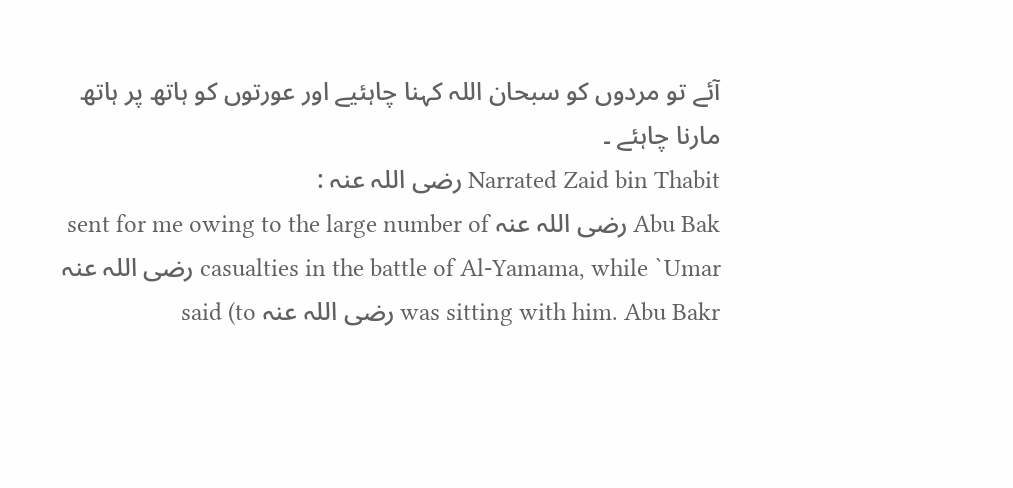آئے تو مردوں کو سبحان اللہ کہنا چاہئیے اور عورتوں کو ہاتھ پر ہاتھ مارنا چاہئے ۔
Narrated Zaid bin Thabit رضی اللہ عنہ :
Abu Bak رضی اللہ عنہ sent for me owing to the large number of casualties in the battle of Al-Yamama, while `Umar رضی اللہ عنہ was sitting with him. Abu Bakr رضی اللہ عنہ said (to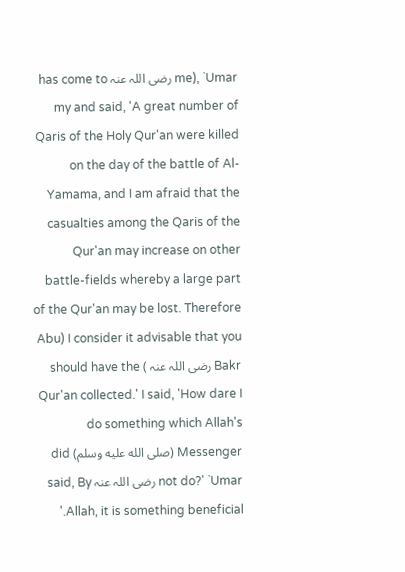me), `Umar رضی اللہ عنہ has come to my and said, 'A great number of Qaris of the Holy Qur'an were killed on the day of the battle of Al-Yamama, and I am afraid that the casualties among the Qaris of the Qur'an may increase on other battle-fields whereby a large part of the Qur'an may be lost. Therefore I consider it advisable that you (Abu Bakr رضی اللہ عنہ ) should have the Qur'an collected.' I said, 'How dare I do something which Allah's Messenger (صلى الله عليه وسلم) did not do?' `Umar رضی اللہ عنہ said, By Allah, it is something beneficial.'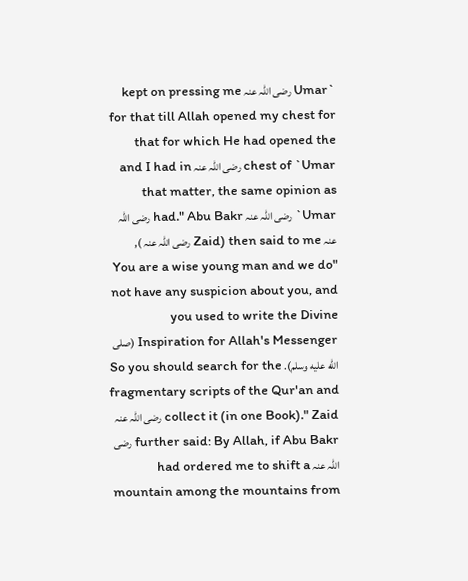`Umar رضی اللہ عنہ kept on pressing me for that till Allah opened my chest for that for which He had opened the chest of `Umar رضی اللہ عنہ and I had in that matter, the same opinion as `Umar رضی اللہ عنہ had." Abu Bakr رضی اللہ عنہ then said to me (Zaid رضی اللہ عنہ ), "You are a wise young man and we do not have any suspicion about you, and you used to write the Divine Inspiration for Allah's Messenger (صلى الله عليه وسلم). So you should search for the fragmentary scripts of the Qur'an and collect it (in one Book)." Zaid رضی اللہ عنہ further said: By Allah, if Abu Bakr رضی اللہ عنہ had ordered me to shift a mountain among the mountains from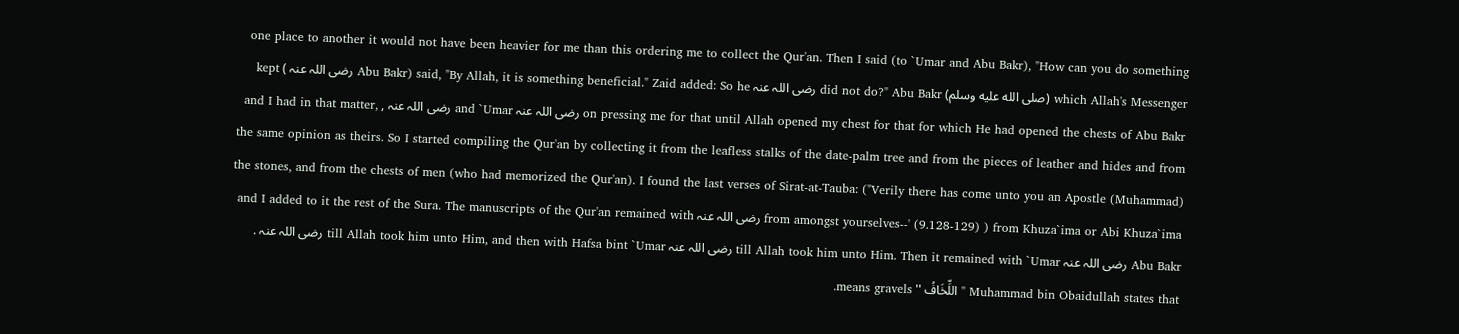one place to another it would not have been heavier for me than this ordering me to collect the Qur'an. Then I said (to `Umar and Abu Bakr), "How can you do something which Allah's Messenger (صلى الله عليه وسلم) did not do?" Abu Bakr رضی اللہ عنہ said, "By Allah, it is something beneficial." Zaid added: So he (Abu Bakr رضی اللہ عنہ ) kept on pressing me for that until Allah opened my chest for that for which He had opened the chests of Abu Bakr رضی اللہ عنہ and `Umar رضی اللہ عنہ , and I had in that matter, the same opinion as theirs. So I started compiling the Qur'an by collecting it from the leafless stalks of the date-palm tree and from the pieces of leather and hides and from the stones, and from the chests of men (who had memorized the Qur'an). I found the last verses of Sirat-at-Tauba: ("Verily there has come unto you an Apostle (Muhammad) from amongst yourselves--' (9.128-129) ) from Khuza`ima or Abi Khuza`ima رضی اللہ عنہ and I added to it the rest of the Sura. The manuscripts of the Qur'an remained with Abu Bakr رضی اللہ عنہ till Allah took him unto Him. Then it remained with `Umar رضی اللہ عنہ till Allah took him unto Him, and then with Hafsa bint `Umar رضی اللہ عنہ . Muhammad bin Obaidullah states that '' اللِّخَافُ '' means gravels.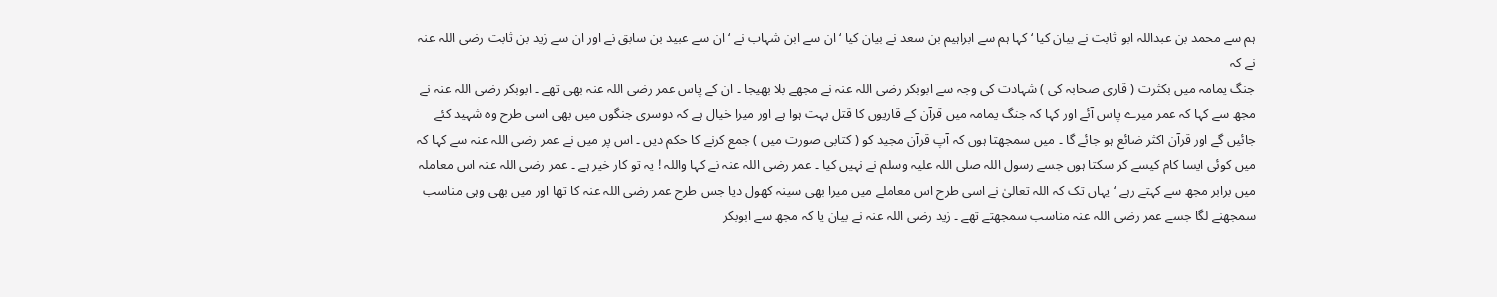ہم سے محمد بن عبداللہ ابو ثابت نے بیان کیا ‘ کہا ہم سے ابراہیم بن سعد نے بیان کیا ‘ ان سے ابن شہاب نے ‘ ان سے عبید بن سابق نے اور ان سے زید بن ثابت رضی اللہ عنہ نے کہ
جنگ یمامہ میں بکثرت ( قاری صحابہ کی ) شہادت کی وجہ سے ابوبکر رضی اللہ عنہ نے مجھے بلا بھیجا ۔ ان کے پاس عمر رضی اللہ عنہ بھی تھے ۔ ابوبکر رضی اللہ عنہ نے مجھ سے کہا کہ عمر میرے پاس آئے اور کہا کہ جنگ یمامہ میں قرآن کے قاریوں کا قتل بہت ہوا ہے اور میرا خیال ہے کہ دوسری جنگوں میں بھی اسی طرح وہ شہید کئے جائیں گے اور قرآن اکثر ضائع ہو جائے گا ۔ میں سمجھتا ہوں کہ آپ قرآن مجید کو ( کتابی صورت میں ) جمع کرنے کا حکم دیں ۔ اس پر میں نے عمر رضی اللہ عنہ سے کہا کہ میں کوئی ایسا کام کیسے کر سکتا ہوں جسے رسول اللہ صلی اللہ علیہ وسلم نے نہیں کیا ۔ عمر رضی اللہ عنہ نے کہا واللہ ! یہ تو کار خیر ہے ۔ عمر رضی اللہ عنہ اس معاملہ میں برابر مجھ سے کہتے رہے ‘ یہاں تک کہ اللہ تعالیٰ نے اسی طرح اس معاملے میں میرا بھی سینہ کھول دیا جس طرح عمر رضی اللہ عنہ کا تھا اور میں بھی وہی مناسب سمجھنے لگا جسے عمر رضی اللہ عنہ مناسب سمجھتے تھے ۔ زید رضی اللہ عنہ نے بیان یا کہ مجھ سے ابوبکر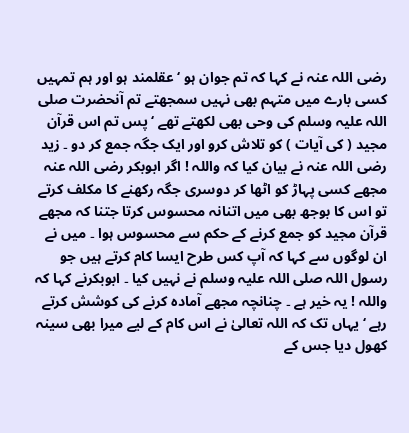رضی اللہ عنہ نے کہا کہ تم جوان ہو ‘ عقلمند ہو اور ہم تمہیں کسی بارے میں متہم بھی نہیں سمجھتے تم آنحضرت صلی اللہ علیہ وسلم کی وحی بھی لکھتے تھے ‘ پس تم اس قرآن مجید ( کی آیات ) کو تلاش کرو اور ایک جگہ جمع کر دو ۔ زید رضی اللہ عنہ نے بیان کیا کہ واللہ ! اگر ابوبکر رضی اللہ عنہ مجھے کسی پہاڑ کو اٹھا کر دوسری جگہ رکھنے کا مکلف کرتے تو اس کا بوجھ بھی میں اتنانہ محسوس کرتا جتنا کہ مجھے قرآن مجید کو جمع کرنے کے حکم سے محسوس ہوا ۔ میں نے ان لوگوں سے کہا کہ آپ کس طرح ایسا کام کرتے ہیں جو رسول اللہ صلی اللہ علیہ وسلم نے نہیں کیا ۔ ابوبکرنے کہا کہ واللہ ! یہ خیر ہے ۔ چنانچہ مجھے آمادہ کرنے کی کوشش کرتے رہے ‘ یہاں تک کہ اللہ تعالیٰ نے اس کام کے لیے میرا بھی سینہ کھول دیا جس کے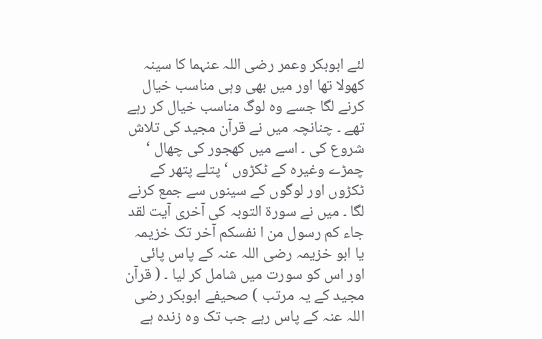لئے ابوبکر وعمر رضی اللہ عنہما کا سینہ کھولا تھا اور میں بھی وہی مناسب خیال کرنے لگا جسے وہ لوگ مناسب خیال کر رہے تھے ۔ چنانچہ میں نے قرآن مجید کی تلاش شروع کی ۔ اسے میں کھجور کی چھال ‘ چمڑے وغیرہ کے ٹکڑوں ‘ پتلے پتھر کے ٹکڑوں اور لوگوں کے سینوں سے جمع کرنے لگا ۔ میں نے سورۃ التوبہ کی آخری آیت لقد جاء کم رسول من ا نفسکم آخر تک خزیمہ یا ابو خزیمہ رضی اللہ عنہ کے پاس پائی اور اس کو سورت میں شامل کر لیا ۔ ( قرآن مجید کے یہ مرتب ) صحیفے ابوبکر رضی اللہ عنہ کے پاس رہے جب تک وہ زندہ ہے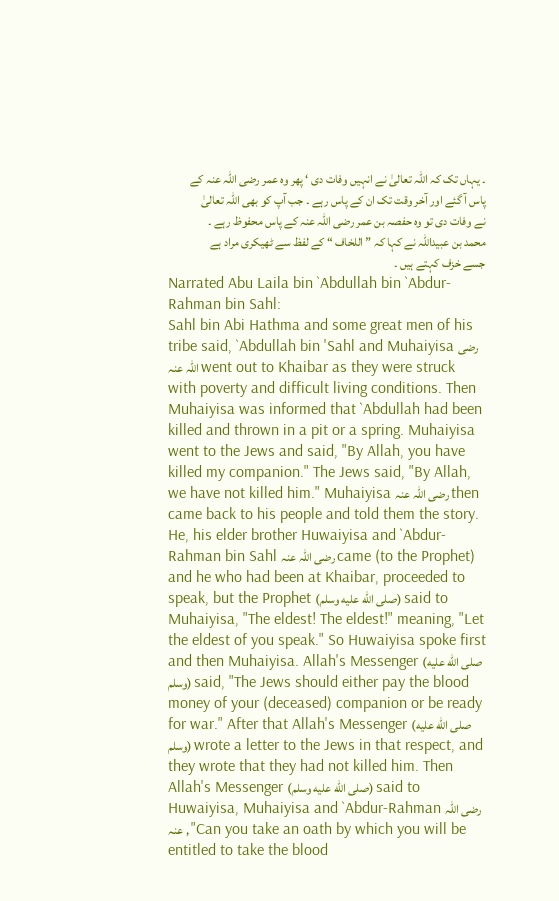۔ یہاں تک کہ اللہ تعالیٰ نے انہیں وفات دی ‘ پھر وہ عمر رضی اللہ عنہ کے پاس آ گئے اور آخر وقت تک ان کے پاس رہے ۔ جب آپ کو بھی اللہ تعالیٰ نے وفات دی تو وہ حفصہ بن عمر رضی اللہ عنہ کے پاس محفوظ رہے ۔ محمد بن عبیداللہ نے کہا کہ ” اللخاف “ کے لفظ سے ٹھیکری مراد ہے جسے خزف کہتے ہیں ۔
Narrated Abu Laila bin `Abdullah bin `Abdur-Rahman bin Sahl:
Sahl bin Abi Hathma and some great men of his tribe said, `Abdullah bin 'Sahl and Muhaiyisa رضی اللہ عنہ went out to Khaibar as they were struck with poverty and difficult living conditions. Then Muhaiyisa was informed that `Abdullah had been killed and thrown in a pit or a spring. Muhaiyisa went to the Jews and said, "By Allah, you have killed my companion." The Jews said, "By Allah, we have not killed him." Muhaiyisa رضی اللہ عنہ then came back to his people and told them the story. He, his elder brother Huwaiyisa and `Abdur-Rahman bin Sahl رضی اللہ عنہ came (to the Prophet) and he who had been at Khaibar, proceeded to speak, but the Prophet (صلى الله عليه وسلم) said to Muhaiyisa, "The eldest! The eldest!" meaning, "Let the eldest of you speak." So Huwaiyisa spoke first and then Muhaiyisa. Allah's Messenger (صلى الله عليه وسلم) said, "The Jews should either pay the blood money of your (deceased) companion or be ready for war." After that Allah's Messenger (صلى الله عليه وسلم) wrote a letter to the Jews in that respect, and they wrote that they had not killed him. Then Allah's Messenger (صلى الله عليه وسلم) said to Huwaiyisa, Muhaiyisa and `Abdur-Rahman رضی اللہ عنہ , "Can you take an oath by which you will be entitled to take the blood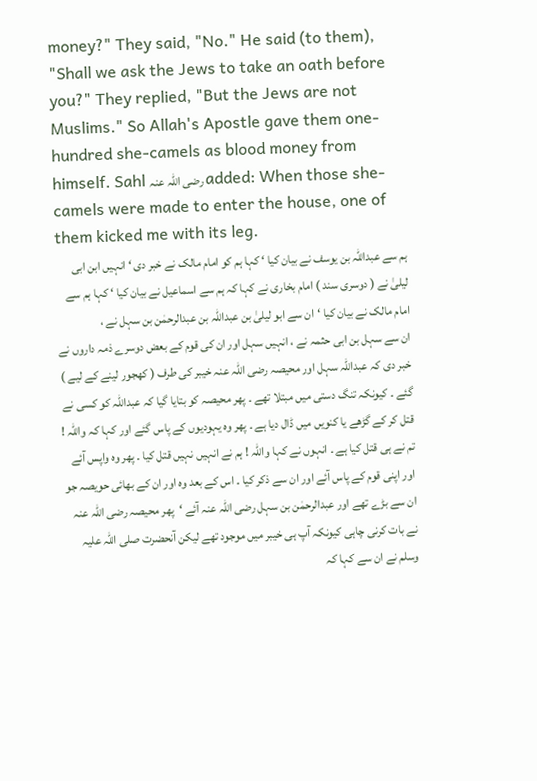money?" They said, "No." He said (to them), "Shall we ask the Jews to take an oath before you?" They replied, "But the Jews are not Muslims." So Allah's Apostle gave them one-hundred she-camels as blood money from himself. Sahl رضی اللہ عنہ added: When those she-camels were made to enter the house, one of them kicked me with its leg.
ہم سے عبداللہ بن یوسف نے بیان کیا ‘ کہا ہم کو امام مالک نے خبر دی ‘ انہیں ابن ابی لیلیٰ نے ( دوسری سند ) امام بخاری نے کہا کہ ہم سے اسماعیل نے بیان کیا ‘ کہا ہم سے امام مالک نے بیان کیا ‘ان سے ابو لیلیٰ بن عبداللہ بن عبدالرحمٰن بن سہل نے ،
ان سے سہل بن ابی حثمہ نے ، انہیں سہل اور ان کی قوم کے بعض دوسرے ذمہ داروں نے خبر دی کہ عبداللہ سہل اور محیصہ رضی اللہ عنہ خیبر کی طرف ( کھجور لینے کے لیے ) گئے ۔ کیونکہ تنگ دستی میں مبتلا تھے ۔ پھر محیصہ کو بتایا گیا کہ عبداللہ کو کسی نے قتل کر کے گڑھے یا کنویں میں ڈال دیا ہے ۔ پھر وہ یہودیوں کے پاس گئے اور کہا کہ واللہ ! تم نے ہی قتل کیا ہے ۔ انہوں نے کہا واللہ ! ہم نے انہیں نہیں قتل کیا ۔ پھر وہ واپس آئے اور اپنی قوم کے پاس آئے اور ان سے ذکر کیا ۔ اس کے بعد وہ اور ان کے بھائی حویصہ جو ان سے بڑے تھے اور عبدالرحمٰن بن سہل رضی اللہ عنہ آئے ‘پھر محیصہ رضی اللہ عنہ نے بات کرنی چاہی کیونکہ آپ ہی خیبر میں موجود تھے لیکن آنحضرت صلی اللہ علیہ وسلم نے ان سے کہا کہ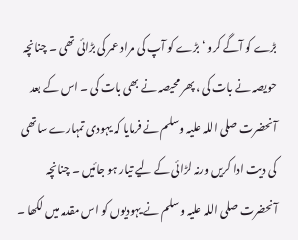بڑے کو آگے کرو ‘ بڑے کو آپ کی مراد عمر کی بڑائی تھی ۔ چنانچہ حویصہ نے بات کی ، پھر محیصہ نے بھی بات کی ۔ اس کے بعد آنحضرت صلی اللہ علیہ وسلم نے فرمایا کہ یہودی تمہارے ساتھی کی دیت ادا کریں ورنہ لڑائی کے لیے تیار ہو جائیں ۔ چنانچہ آنحضرت صلی اللہ علیہ وسلم نے یہودیوں کو اس مقدمہ میں لکھا ۔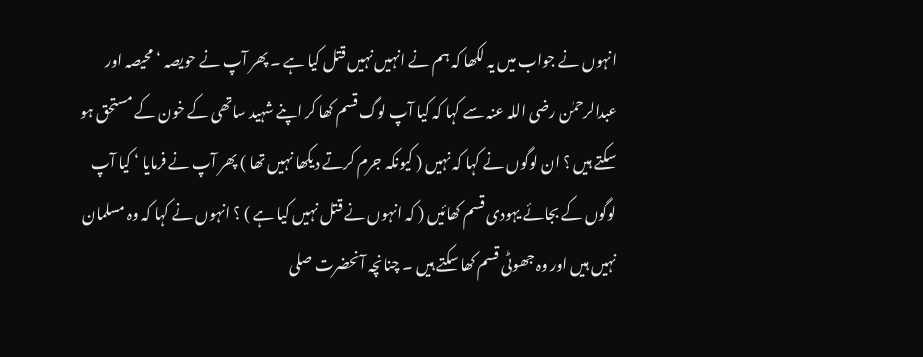انہوں نے جواب میں یہ لکھا کہ ہم نے انہیں نہیں قتل کیا ہے ۔ پھر آپ نے حویصہ ‘ محیصہ اور عبدالرحمٰن رضی اللہ عنہ سے کہا کہ کیا آپ لوگ قسم کھا کر اپنے شہید ساتھی کے خون کے مستحق ہو سکتے ہیں ؟ ان لوگوں نے کہا کہ نہیں ( کیونکہ جرم کرتے دیکھا نہیں تھا ) پھر آپ نے فرمایا ‘ کیا آپ لوگوں کے بجائے یہودی قسم کھائیں ( کہ انہوں نے قتل نہیں کیا ہے ) ؟ انہوں نے کہا کہ وہ مسلمان نہیں ہیں اور وہ جھوٹی قسم کھا سکتے ہیں ۔ چنانچہ آنحضرت صلی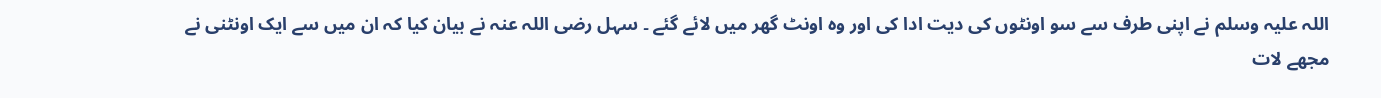اللہ علیہ وسلم نے اپنی طرف سے سو اونٹوں کی دیت ادا کی اور وہ اونٹ گھر میں لائے گئے ۔ سہل رضی اللہ عنہ نے بیان کیا کہ ان میں سے ایک اونٹنی نے مجھے لات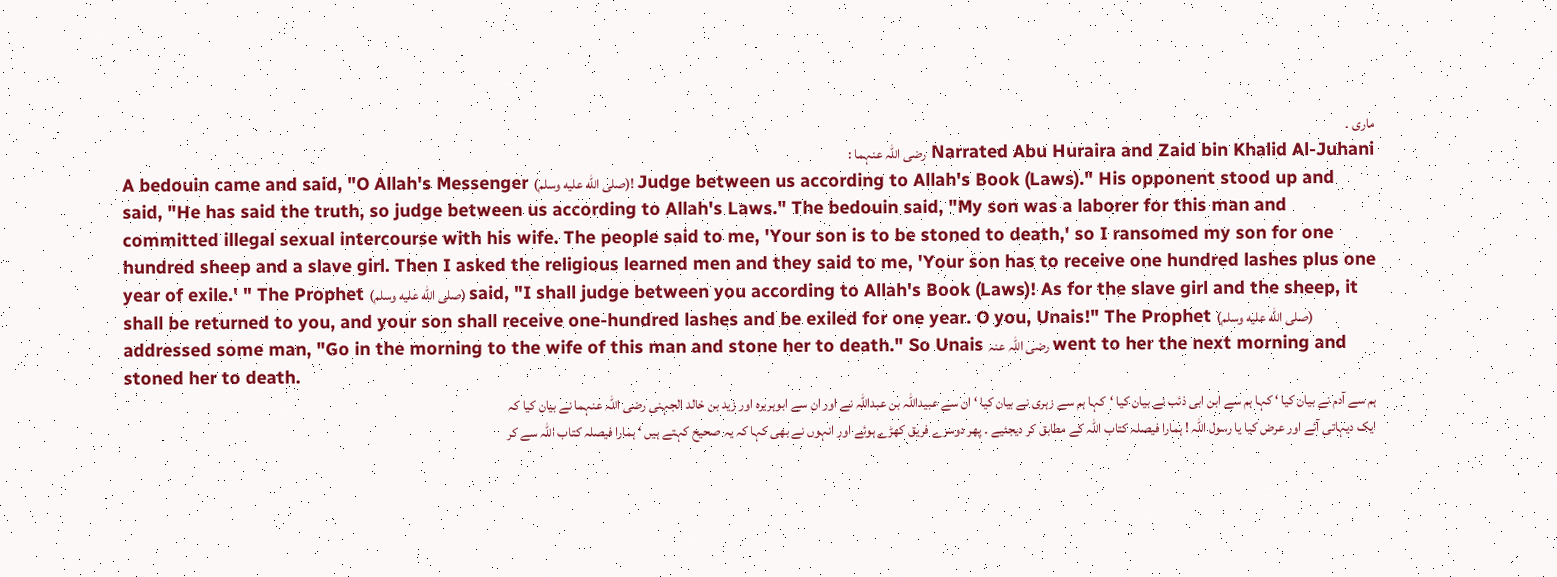ماری ۔
Narrated Abu Huraira and Zaid bin Khalid Al-Juhani رضی اللہ عنہما :
A bedouin came and said, "O Allah's Messenger (صلى الله عليه وسلم)! Judge between us according to Allah's Book (Laws)." His opponent stood up and said, "He has said the truth, so judge between us according to Allah's Laws." The bedouin said, "My son was a laborer for this man and committed illegal sexual intercourse with his wife. The people said to me, 'Your son is to be stoned to death,' so I ransomed my son for one hundred sheep and a slave girl. Then I asked the religious learned men and they said to me, 'Your son has to receive one hundred lashes plus one year of exile.' " The Prophet (صلى الله عليه وسلم) said, "I shall judge between you according to Allah's Book (Laws)! As for the slave girl and the sheep, it shall be returned to you, and your son shall receive one-hundred lashes and be exiled for one year. O you, Unais!" The Prophet (صلى الله عليه وسلم) addressed some man, "Go in the morning to the wife of this man and stone her to death." So Unais رضی اللہ عنہ went to her the next morning and stoned her to death.
ہم سے آدم نے بیان کیا ‘ کہا ہم سے ابن ابی ذئب نے بیان کیا ‘کہا ہم سے زہری نے بیان کیا ‘ ان سے عبیداللہ بن عبداللہ نے اور ان سے ابوہریرہ اور زید بن خالد الجہنی رضی اللہ عنہما نے بیان کیا کہ
ایک دیہاتی آئے اور عرض کیا یا رسول اللہ ! ہمارا فیصلہ کتاب اللہ کے مطابق کر دیجئیے ۔ پھر دوسرے فریق کھڑے ہوئے اور انہوں نے بھی کہا کہ یہ صحیح کہتے ہیں ‘ ہمارا فیصلہ کتاب اللہ سے کر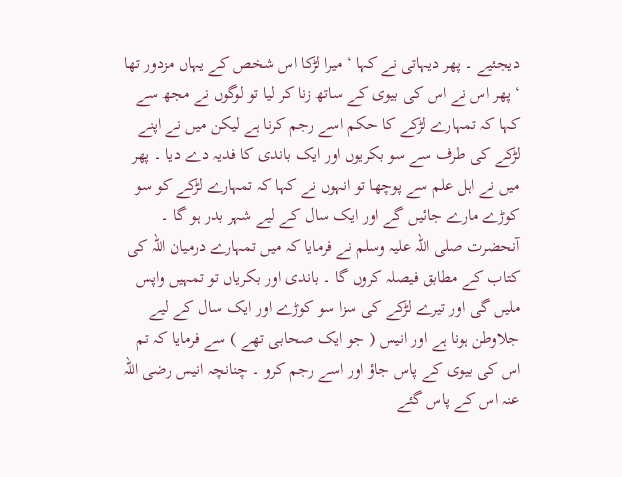دیجئیے ۔ پھر دیہاتی نے کہا ‘ میرا لڑکا اس شخص کے یہاں مزدور تھا ‘ پھر اس نے اس کی بیوی کے ساتھ زنا کر لیا تو لوگوں نے مجھ سے کہا کہ تمہارے لڑکے کا حکم اسے رجم کرنا ہے لیکن میں نے اپنے لڑکے کی طرف سے سو بکریوں اور ایک باندی کا فدیہ دے دیا ۔ پھر میں نے اہل علم سے پوچھا تو انہوں نے کہا کہ تمہارے لڑکے کو سو کوڑے مارے جائیں گے اور ایک سال کے لیے شہر بدر ہو گا ۔ آنحضرت صلی اللہ علیہ وسلم نے فرمایا کہ میں تمہارے درمیان اللہ کی کتاب کے مطابق فیصلہ کروں گا ۔ باندی اور بکریاں تو تمہیں واپس ملیں گی اور تیرے لڑکے کی سزا سو کوڑے اور ایک سال کے لیے جلاوطن ہونا ہے اور انیس ( جو ایک صحابی تھے ) سے فرمایا کہ تم اس کی بیوی کے پاس جاؤ اور اسے رجم کرو ۔ چنانچہ انیس رضی اللہ عنہ اس کے پاس گئے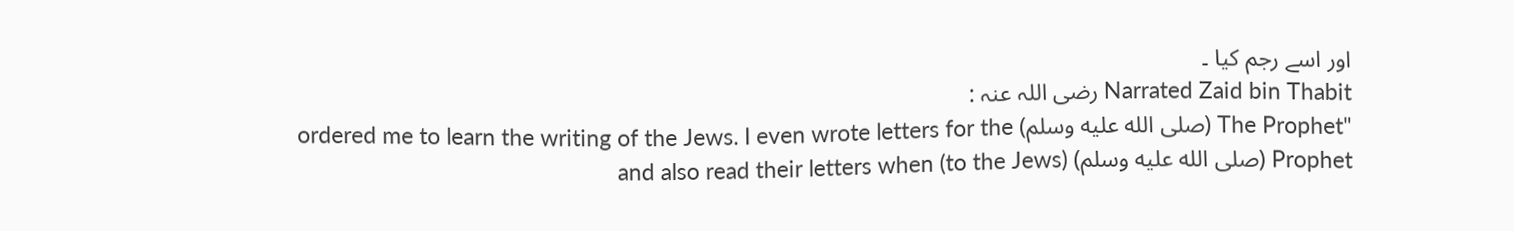اور اسے رجم کیا ۔
Narrated Zaid bin Thabit رضی اللہ عنہ :
"The Prophet (صلى الله عليه وسلم) ordered me to learn the writing of the Jews. I even wrote letters for the Prophet (صلى الله عليه وسلم) (to the Jews) and also read their letters when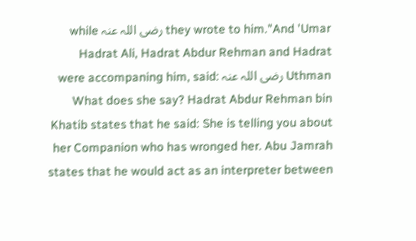they wrote to him."And 'Umar رضی اللہ عنہ while Hadrat Ali, Hadrat Abdur Rehman and Hadrat Uthman رضی اللہ عنہ were accompaning him, said: What does she say? Hadrat Abdur Rehman bin Khatib states that he said: She is telling you about her Companion who has wronged her. Abu Jamrah states that he would act as an interpreter between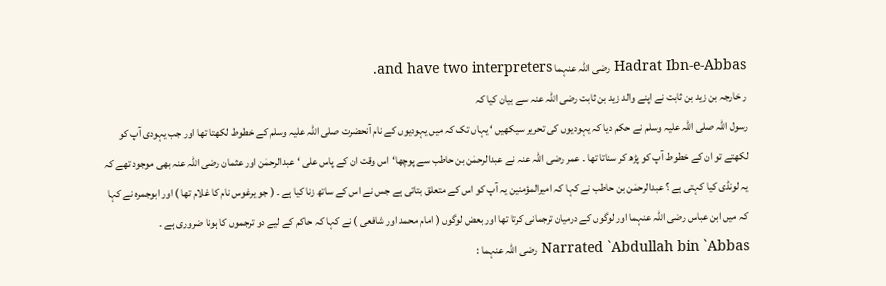Hadrat Ibn-e-Abbas رضی اللہ عنہما and have two interpreters.
ر خارجہ بن زید بن ثابت نے اپنے والد زید بن ثابت رضی اللہ عنہ سے بیان کیا کہ
رسول اللہ صلی اللہ علیہ وسلم نے حکم دیا کہ یہودیوں کی تحریر سیکھیں ‘ یہاں تک کہ میں یہودیوں کے نام آنحضرت صلی اللہ علیہ وسلم کے خطوط لکھتا تھا اور جب یہودی آپ کو لکھتے تو ان کے خطوط آپ کو پڑھ کر سناتا تھا ۔ عمر رضی اللہ عنہ نے عبدالرحمٰن بن حاطب سے پوچھا‘اس وقت ان کے پاس علی ‘ عبدالرحمٰن اور عثمان رضی اللہ عنہ بھی موجود تھے کہ یہ لونڈی کیا کہتی ہے ؟ عبدالرحمٰن بن حاطب نے کہا کہ امیرالمؤمنین یہ آپ کو اس کے متعلق بتاتی ہے جس نے اس کے ساتھ زنا کیا ہے ۔ ( جو یرغوس نام کا غلام تھا ) اور ابوجمرہ نے کہا کہ میں ابن عباس رضی اللہ عنہما اور لوگوں کے درمیان ترجمانی کرتا تھا اور بعض لوگوں ( امام محمد اور شافعی ) نے کہا کہ حاکم کے لیے دو ترجموں کا ہونا ضروری ہے ۔
Narrated `Abdullah bin `Abbas رضی اللہ عنہما :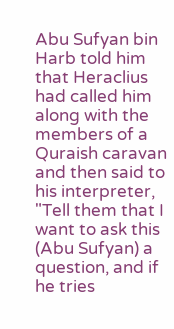Abu Sufyan bin Harb told him that Heraclius had called him along with the members of a Quraish caravan and then said to his interpreter, "Tell them that I want to ask this (Abu Sufyan) a question, and if he tries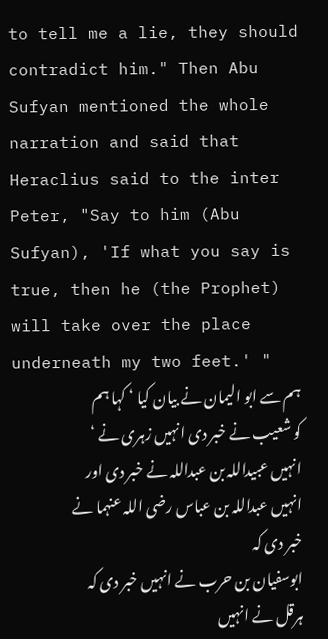to tell me a lie, they should contradict him." Then Abu Sufyan mentioned the whole narration and said that Heraclius said to the inter Peter, "Say to him (Abu Sufyan), 'If what you say is true, then he (the Prophet) will take over the place underneath my two feet.' "
ہم سے ابو الیمان نے بیان کیا ‘ کہا ہم کو شعیب نے خبر دی انہیں زہری نے ‘ انہیں عبیداللہ بن عبداللہ نے خبر دی اور انہیں عبداللہ بن عباس رضی اللہ عنہما نے خبر دی کہ
ابوسفیان بن حرب نے انہیں خبر دی کہ ہرقل نے انہیں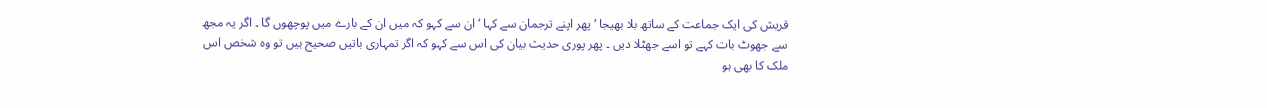قریش کی ایک جماعت کے ساتھ بلا بھیجا ‘ پھر اپنے ترجمان سے کہا ‘ ان سے کہو کہ میں ان کے بارے میں پوچھوں گا ۔ اگر یہ مجھ سے جھوٹ بات کہے تو اسے جھٹلا دیں ۔ پھر پوری حدیث بیان کی اس سے کہو کہ اگر تمہاری باتیں صحیح ہیں تو وہ شخص اس ملک کا بھی ہو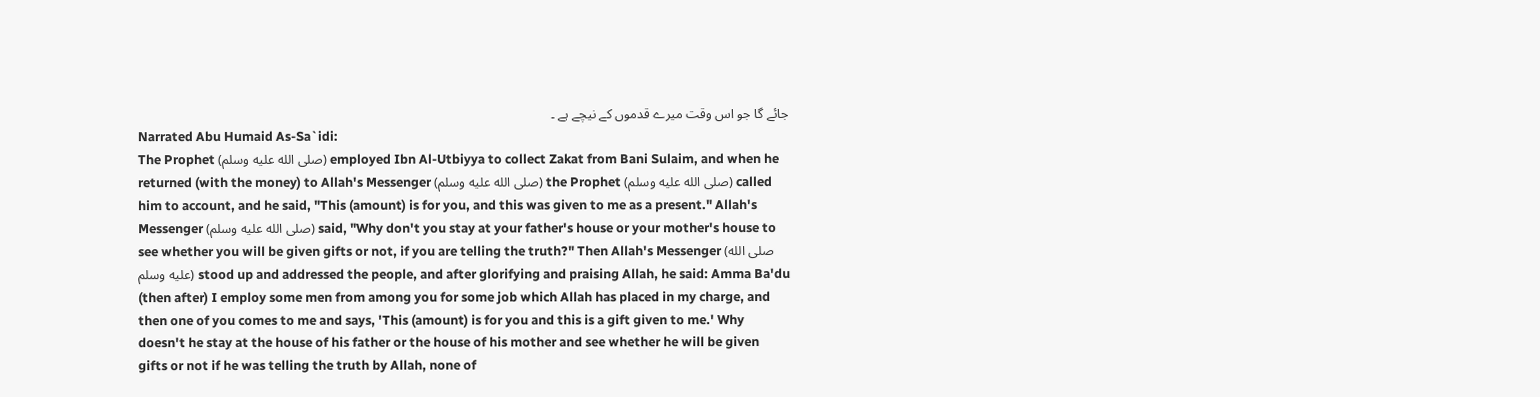جائے گا جو اس وقت میرے قدموں کے نیچے ہے ۔
Narrated Abu Humaid As-Sa`idi:
The Prophet (صلى الله عليه وسلم) employed Ibn Al-Utbiyya to collect Zakat from Bani Sulaim, and when he returned (with the money) to Allah's Messenger (صلى الله عليه وسلم) the Prophet (صلى الله عليه وسلم) called him to account, and he said, "This (amount) is for you, and this was given to me as a present." Allah's Messenger (صلى الله عليه وسلم) said, "Why don't you stay at your father's house or your mother's house to see whether you will be given gifts or not, if you are telling the truth?" Then Allah's Messenger (صلى الله عليه وسلم) stood up and addressed the people, and after glorifying and praising Allah, he said: Amma Ba'du (then after) I employ some men from among you for some job which Allah has placed in my charge, and then one of you comes to me and says, 'This (amount) is for you and this is a gift given to me.' Why doesn't he stay at the house of his father or the house of his mother and see whether he will be given gifts or not if he was telling the truth by Allah, none of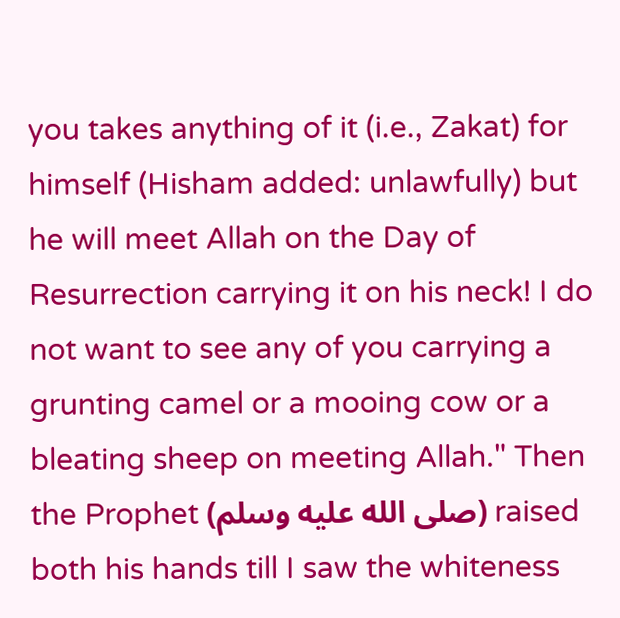you takes anything of it (i.e., Zakat) for himself (Hisham added: unlawfully) but he will meet Allah on the Day of Resurrection carrying it on his neck! I do not want to see any of you carrying a grunting camel or a mooing cow or a bleating sheep on meeting Allah." Then the Prophet (صلى الله عليه وسلم) raised both his hands till I saw the whiteness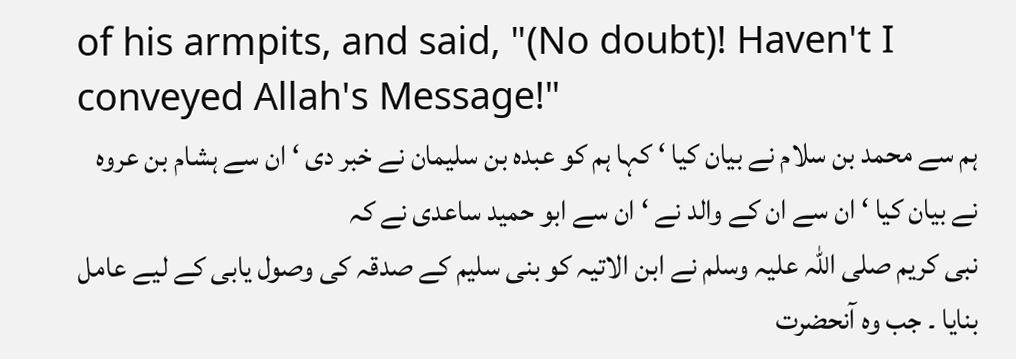of his armpits, and said, "(No doubt)! Haven't I conveyed Allah's Message!"
ہم سے محمد بن سلام نے بیان کیا ‘ کہا ہم کو عبدہ بن سلیمان نے خبر دی ‘ ان سے ہشام بن عروہ نے بیان کیا ‘ ان سے ان کے والد نے ‘ ان سے ابو حمید ساعدی نے کہ
نبی کریم صلی اللہ علیہ وسلم نے ابن الاتیہ کو بنی سلیم کے صدقہ کی وصول یابی کے لیے عامل بنایا ۔ جب وہ آنحضرت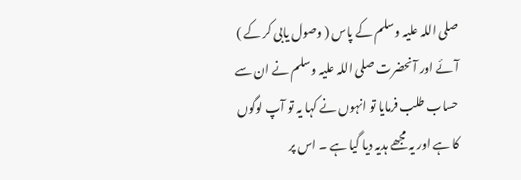صلی اللہ علیہ وسلم کے پاس ( وصول یابی کر کے ) آئے اور آنحضرت صلی اللہ علیہ وسلم نے ان سے حساب طلب فرمایا تو انہوں نے کہا یہ تو آپ لوگوں کا ہے اور یہ مجھے ہدیہ دیا گیا ہے ۔ اس پر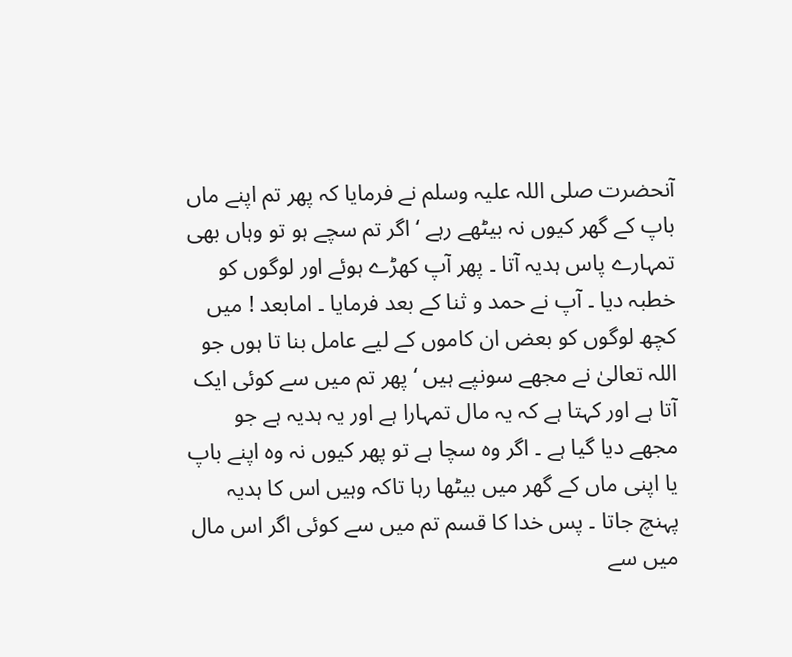آنحضرت صلی اللہ علیہ وسلم نے فرمایا کہ پھر تم اپنے ماں باپ کے گھر کیوں نہ بیٹھے رہے ‘ اگر تم سچے ہو تو وہاں بھی تمہارے پاس ہدیہ آتا ۔ پھر آپ کھڑے ہوئے اور لوگوں کو خطبہ دیا ۔ آپ نے حمد و ثنا کے بعد فرمایا ۔ امابعد ! میں کچھ لوگوں کو بعض ان کاموں کے لیے عامل بنا تا ہوں جو اللہ تعالیٰ نے مجھے سونپے ہیں ‘ پھر تم میں سے کوئی ایک آتا ہے اور کہتا ہے کہ یہ مال تمہارا ہے اور یہ ہدیہ ہے جو مجھے دیا گیا ہے ۔ اگر وہ سچا ہے تو پھر کیوں نہ وہ اپنے باپ یا اپنی ماں کے گھر میں بیٹھا رہا تاکہ وہیں اس کا ہدیہ پہنچ جاتا ۔ پس خدا کا قسم تم میں سے کوئی اگر اس مال میں سے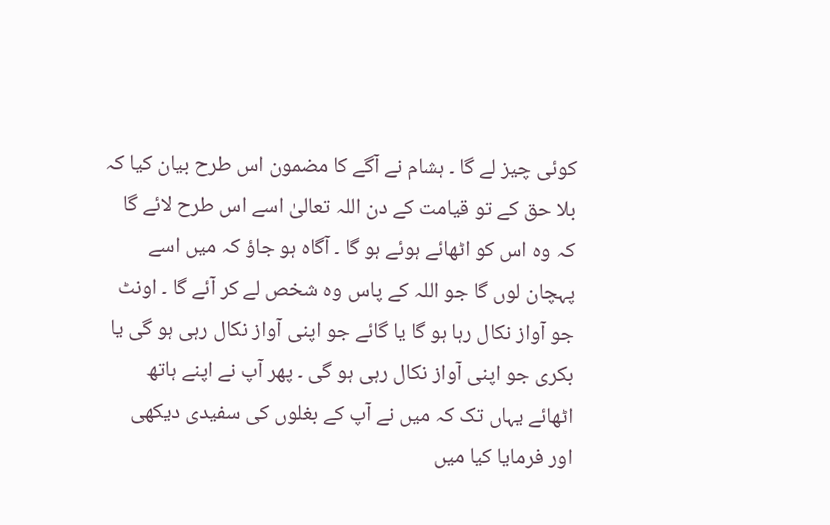کوئی چیز لے گا ۔ ہشام نے آگے کا مضمون اس طرح بیان کیا کہ بلا حق کے تو قیامت کے دن اللہ تعالیٰ اسے اس طرح لائے گا کہ وہ اس کو اٹھائے ہوئے ہو گا ۔ آگاہ ہو جاؤ کہ میں اسے پہچان لوں گا جو اللہ کے پاس وہ شخص لے کر آئے گا ۔ اونٹ جو آواز نکال رہا ہو گا یا گائے جو اپنی آواز نکال رہی ہو گی یا بکری جو اپنی آواز نکال رہی ہو گی ۔ پھر آپ نے اپنے ہاتھ اٹھائے یہاں تک کہ میں نے آپ کے بغلوں کی سفیدی دیکھی اور فرمایا کیا میں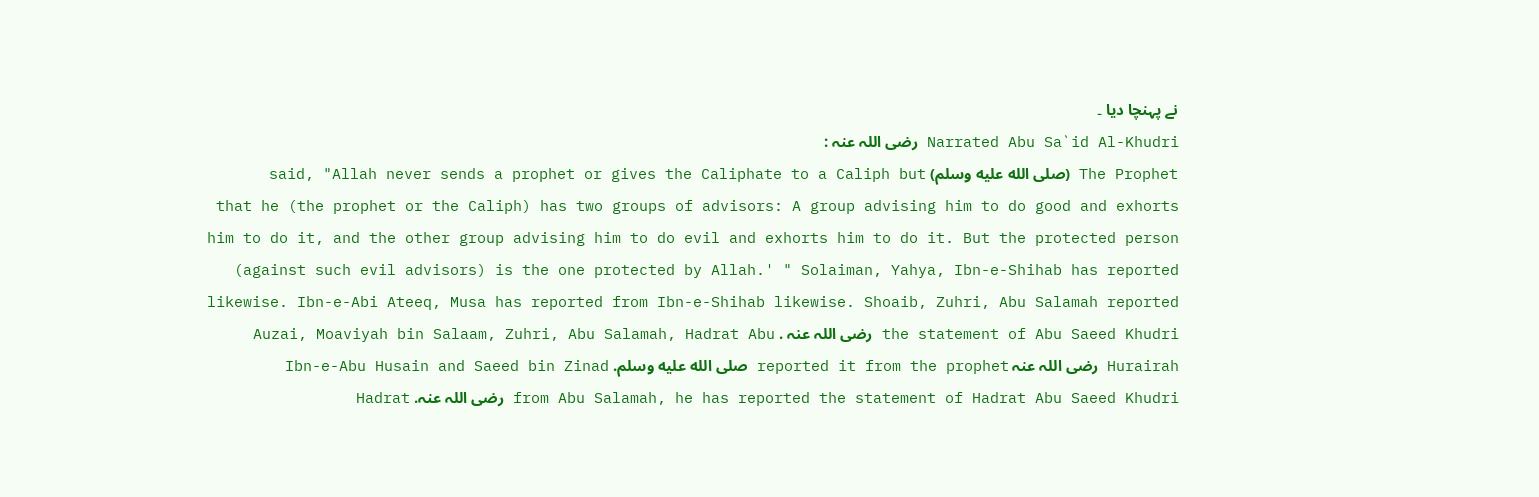نے پہنچا دیا ۔
Narrated Abu Sa`id Al-Khudri رضی اللہ عنہ :
The Prophet (صلى الله عليه وسلم) said, "Allah never sends a prophet or gives the Caliphate to a Caliph but that he (the prophet or the Caliph) has two groups of advisors: A group advising him to do good and exhorts him to do it, and the other group advising him to do evil and exhorts him to do it. But the protected person (against such evil advisors) is the one protected by Allah.' " Solaiman, Yahya, Ibn-e-Shihab has reported likewise. Ibn-e-Abi Ateeq, Musa has reported from Ibn-e-Shihab likewise. Shoaib, Zuhri, Abu Salamah reported the statement of Abu Saeed Khudri رضی اللہ عنہ . Auzai, Moaviyah bin Salaam, Zuhri, Abu Salamah, Hadrat Abu Hurairah رضی اللہ عنہ reported it from the prophet صلى الله عليه وسلم. Ibn-e-Abu Husain and Saeed bin Zinad from Abu Salamah, he has reported the statement of Hadrat Abu Saeed Khudri رضی اللہ عنہ. Hadrat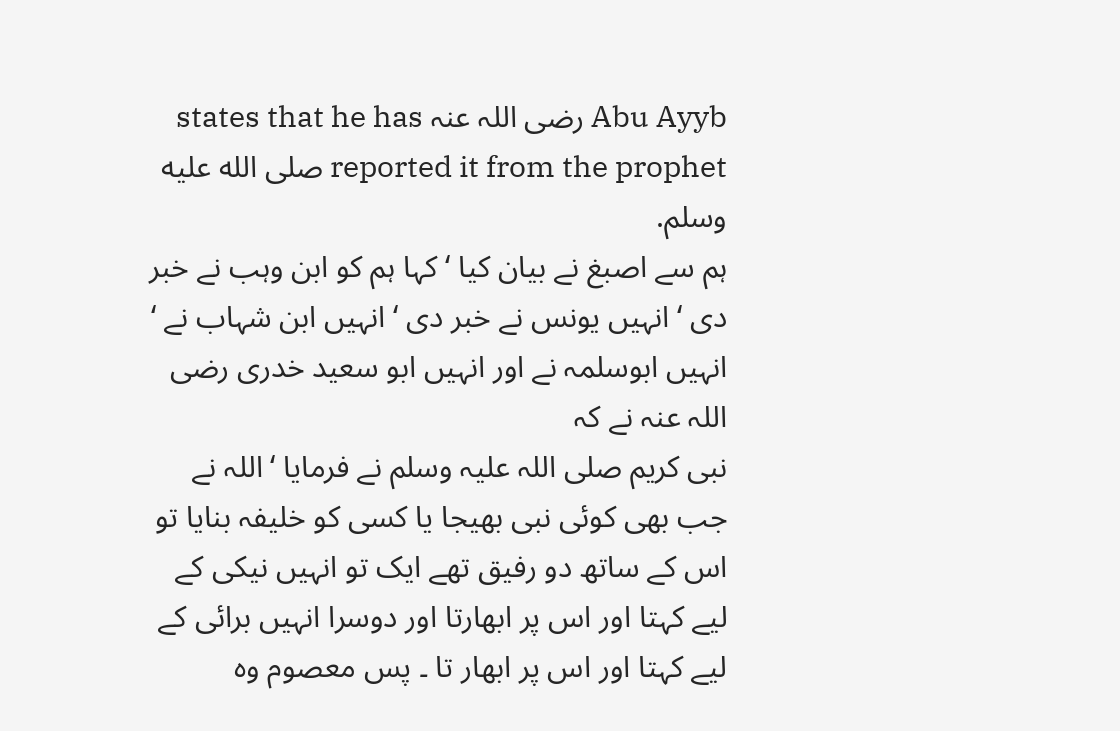Abu Ayyb رضی اللہ عنہ states that he has reported it from the prophet صلى الله عليه وسلم.
ہم سے اصبغ نے بیان کیا ‘ کہا ہم کو ابن وہب نے خبر دی ‘ انہیں یونس نے خبر دی ‘ انہیں ابن شہاب نے ‘ انہیں ابوسلمہ نے اور انہیں ابو سعید خدری رضی اللہ عنہ نے کہ
نبی کریم صلی اللہ علیہ وسلم نے فرمایا ‘ اللہ نے جب بھی کوئی نبی بھیجا یا کسی کو خلیفہ بنایا تو اس کے ساتھ دو رفیق تھے ایک تو انہیں نیکی کے لیے کہتا اور اس پر ابھارتا اور دوسرا انہیں برائی کے لیے کہتا اور اس پر ابھار تا ۔ پس معصوم وہ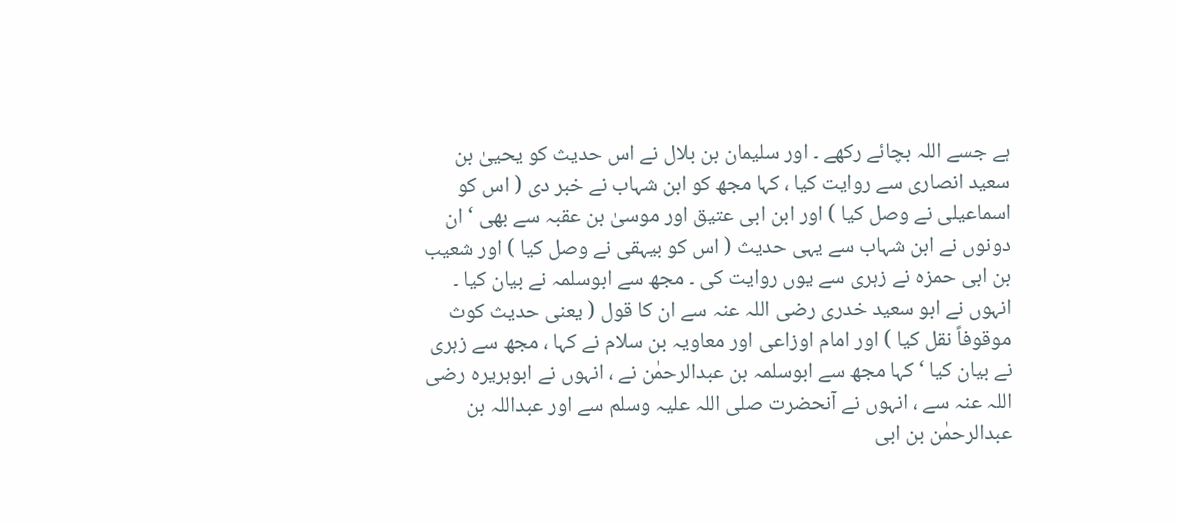ہے جسے اللہ بچائے رکھے ۔ اور سلیمان بن بلال نے اس حدیث کو یحییٰ بن سعید انصاری سے روایت کیا ، کہا مجھ کو ابن شہاب نے خبر دی ( اس کو اسماعیلی نے وصل کیا ) اور ابن ابی عتیق اور موسیٰ بن عقبہ سے بھی ‘ ان دونوں نے ابن شہاب سے یہی حدیث ( اس کو بیہقی نے وصل کیا ) اور شعیب بن ابی حمزہ نے زہری سے یوں روایت کی ۔ مجھ سے ابوسلمہ نے بیان کیا ۔ انہوں نے ابو سعید خدری رضی اللہ عنہ سے ان کا قول ( یعنی حدیث کوث موقوفاً نقل کیا ) اور امام اوزاعی اور معاویہ بن سلام نے کہا ، مجھ سے زہری نے بیان کیا ‘ کہا مجھ سے ابوسلمہ بن عبدالرحمٰن نے ، انہوں نے ابوہریرہ رضی اللہ عنہ سے ، انہوں نے آنحضرت صلی اللہ علیہ وسلم سے اور عبداللہ بن عبدالرحمٰن بن ابی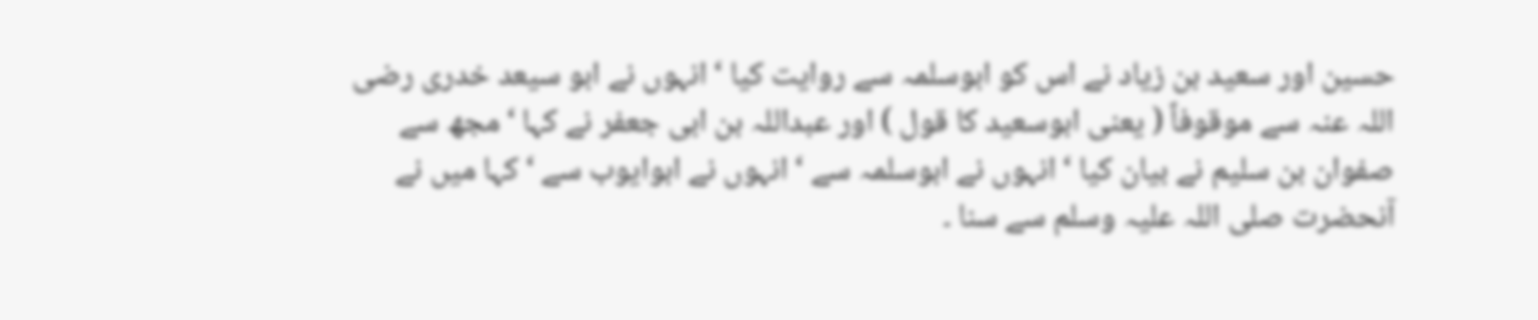حسین اور سعید بن زیاد نے اس کو ابوسلمہ سے روایت کیا ‘ انہوں نے ابو سیعد خدری رضی اللہ عنہ سے موقوفاً ( یعنی ابوسعید کا قول ) اور عبداللہ بن ابی جعفر نے کہا ‘ مجھ سے صفوان بن سلیم نے بیان کیا ‘ انہوں نے ابوسلمہ سے ‘ انہوں نے ابوایوب سے ‘ کہا میں نے آنحضرت صلی اللہ علیہ وسلم سے سنا ۔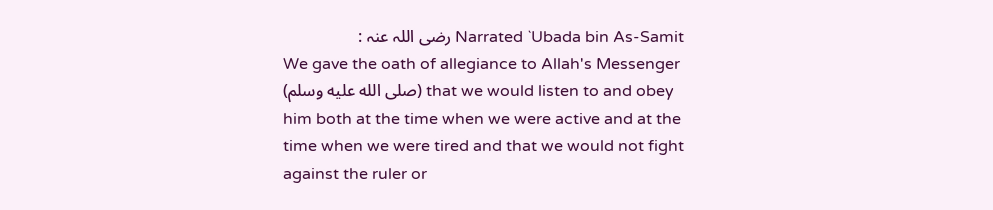Narrated `Ubada bin As-Samit رضی اللہ عنہ :
We gave the oath of allegiance to Allah's Messenger (صلى الله عليه وسلم) that we would listen to and obey him both at the time when we were active and at the time when we were tired and that we would not fight against the ruler or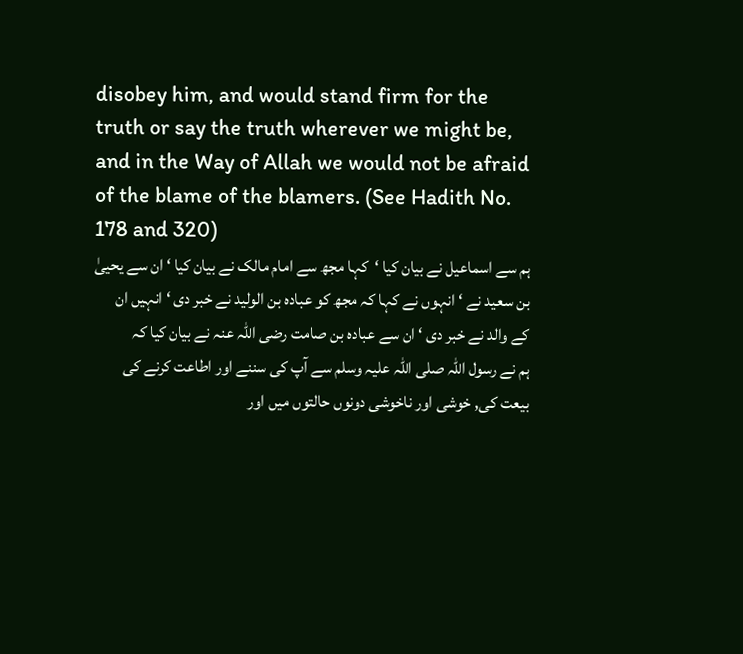disobey him, and would stand firm for the truth or say the truth wherever we might be, and in the Way of Allah we would not be afraid of the blame of the blamers. (See Hadith No. 178 and 320)
ہم سے اسماعیل نے بیان کیا ‘کہا مجھ سے امام مالک نے بیان کیا ‘ ان سے یحییٰ بن سعید نے ‘ انہوں نے کہا کہ مجھ کو عبادہ بن الولید نے خبر دی ‘ انہیں ان کے والد نے خبر دی ‘ ان سے عبادہ بن صامت رضی اللہ عنہ نے بیان کیا کہ
ہم نے رسول اللہ صلی اللہ علیہ وسلم سے آپ کی سننے اور اطاعت کرنے کی بیعت کی, خوشی اور ناخوشی دونوں حالتوں میں اور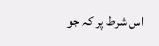اس شرط پر کہ جو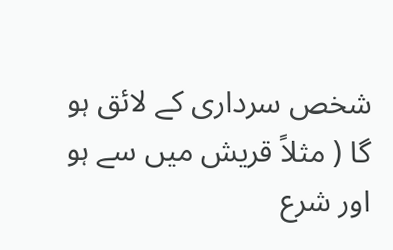شخص سرداری کے لائق ہو گا ( مثلاً قریش میں سے ہو اور شرع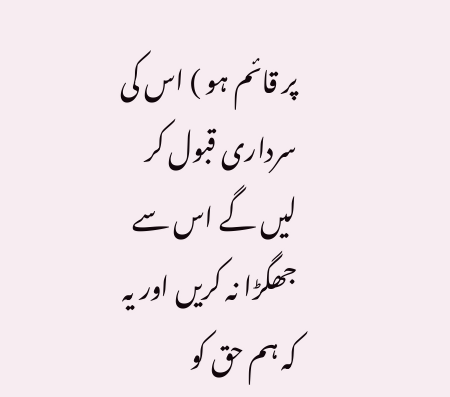پر قائم ہو ) اس کی سرداری قبول کر لیں گے اس سے جھگڑا نہ کریں اور یہ کہ ہم حق کو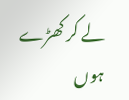لے کر کھڑے ہوں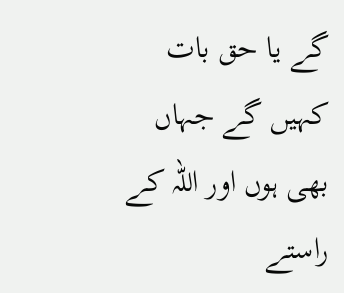گے یا حق بات کہیں گے جہاں بھی ہوں اور اللہ کے راستے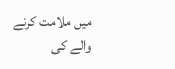میں ملامت کرنے والے کی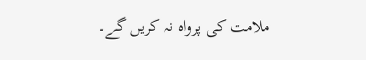ملامت کی پرواہ نہ کریں گے۔